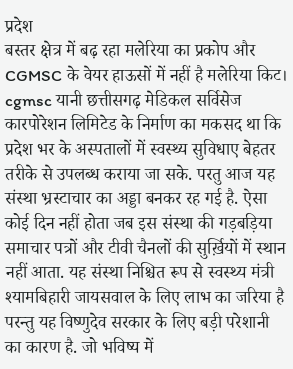प्रदेश
बस्तर क्षेत्र में बढ़ रहा मलेरिया का प्रकोप और CGMSC के वेयर हाऊसों में नहीं है मलेरिया किट।
cgmsc यानी छत्तीसगढ़ मेडिकल सर्विसेज कारपोरेशन लिमिटेड के निर्माण का मकसद था कि प्रदेश भर के अस्पतालों में स्वस्थ्य सुविधाए बेहतर तरीके से उपलब्ध कराया जा सके. परतु आज यह संस्था भ्रस्टाचार का अड्डा बनकर रह गई है. ऐसा कोई दिन नहीं होता जब इस संस्था की गड़बड़िया समाचार पत्रों और टीवी चैनलों की सुर्ख़ियों में स्थान नहीं आता. यह संस्था निश्चित रूप से स्वस्थ्य मंत्री श्यामबिहारी जायसवाल के लिए लाभ का जरिया है परन्तु यह विष्णुदेव सरकार के लिए बड़ी परेशानी का कारण है. जो भविष्य में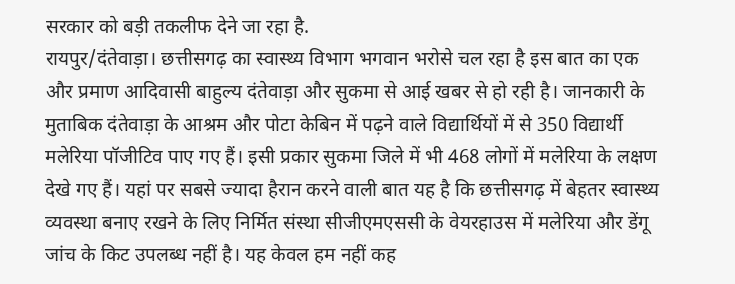सरकार को बड़ी तकलीफ देने जा रहा है.
रायपुर/दंतेवाड़ा। छत्तीसगढ़ का स्वास्थ्य विभाग भगवान भरोसे चल रहा है इस बात का एक और प्रमाण आदिवासी बाहुल्य दंतेवाड़ा और सुकमा से आई खबर से हो रही है। जानकारी के मुताबिक दंतेवाड़ा के आश्रम और पोटा केबिन में पढ़ने वाले विद्यार्थियों में से 350 विद्यार्थी मलेरिया पॉजीटिव पाए गए हैं। इसी प्रकार सुकमा जिले में भी 468 लोगों में मलेरिया के लक्षण देखे गए हैं। यहां पर सबसे ज्यादा हैरान करने वाली बात यह है कि छत्तीसगढ़ में बेहतर स्वास्थ्य व्यवस्था बनाए रखने के लिए निर्मित संस्था सीजीएमएससी के वेयरहाउस में मलेरिया और डेंगू जांच के किट उपलब्ध नहीं है। यह केवल हम नहीं कह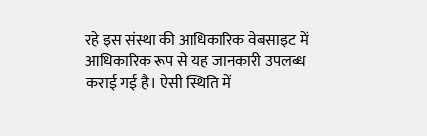रहे इस संस्था की आधिकारिक वेबसाइट में आधिकारिक रूप से यह जानकारी उपलब्ध कराई गई है। ऐसी स्थिति में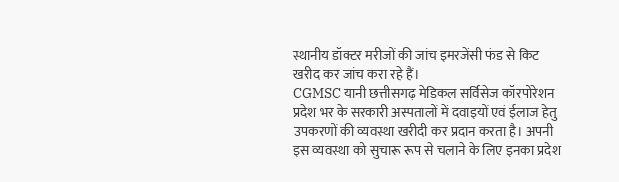स्थानीय डॉक्टर मरीजों की जांच इमरजेंसी फंड से किट खरीद कर जांच करा रहे हैं।
CGMSC यानी छत्तीसगढ़ मेडिकल सर्विसेज कॉरपोरेशन प्रदेश भर के सरकारी अस्पतालों में दवाइयों एवं ईलाज हेतु उपकरणों की व्यवस्था खरीदी कर प्रदान करता है। अपनी इस व्यवस्था को सुचारू रूप से चलाने के लिए इनका प्रदेश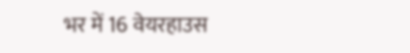भर में 16 वेयरहाउस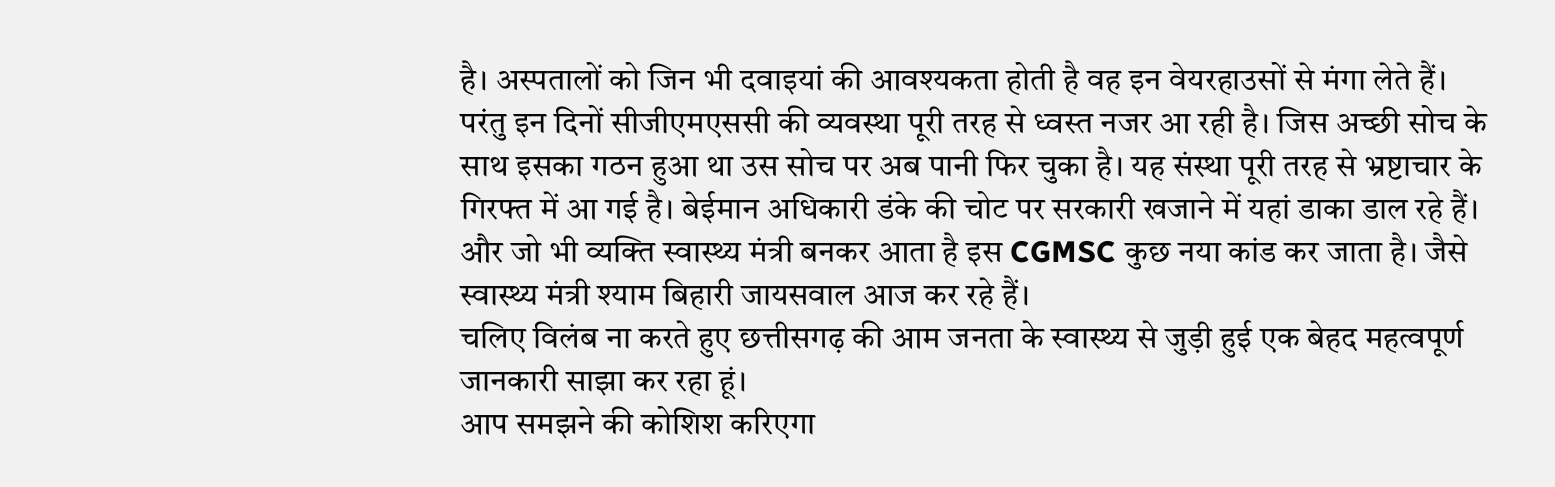है। अस्पतालों को जिन भी दवाइयां की आवश्यकता होती है वह इन वेयरहाउसों से मंगा लेते हैं।
परंतु इन दिनों सीजीएमएससी की व्यवस्था पूरी तरह से ध्वस्त नजर आ रही है। जिस अच्छी सोच के साथ इसका गठन हुआ था उस सोच पर अब पानी फिर चुका है। यह संस्था पूरी तरह से भ्रष्टाचार के गिरफ्त में आ गई है। बेईमान अधिकारी डंके की चोट पर सरकारी खजाने में यहां डाका डाल रहे हैं। और जो भी व्यक्ति स्वास्थ्य मंत्री बनकर आता है इस CGMSC कुछ नया कांड कर जाता है। जैसे स्वास्थ्य मंत्री श्याम बिहारी जायसवाल आज कर रहे हैं।
चलिए विलंब ना करते हुए छत्तीसगढ़ की आम जनता के स्वास्थ्य से जुड़ी हुई एक बेहद महत्वपूर्ण जानकारी साझा कर रहा हूं।
आप समझने की कोशिश करिएगा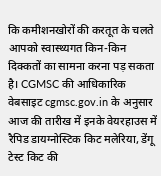कि कमीशनखोरों की करतूत के चलते आपको स्वास्थ्यगत किन-किन दिक्कतों का सामना करना पड़ सकता है। CGMSC की आधिकारिक वेबसाइट cgmsc.gov.in के अनुसार आज की तारीख में इनके वेयरहाउस में रैपिड डायग्नोस्टिक किट मलेरिया, डेंगू टेस्ट किट की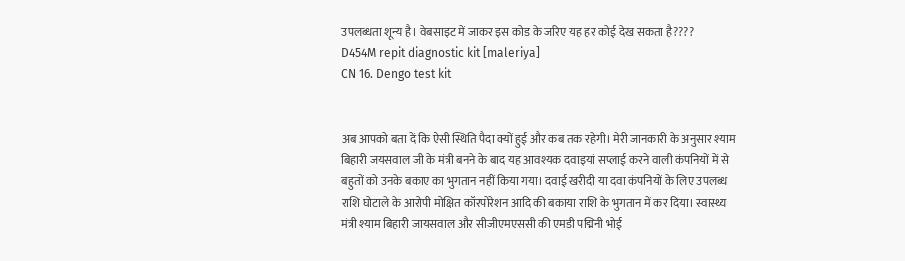उपलब्धता शून्य है। वेबसाइट में जाकर इस कोड के जरिए यह हर कोई देख सकता है????
D454M repit diagnostic kit [maleriya]
CN 16. Dengo test kit


अब आपको बता दें कि ऐसी स्थिति पैदा क्यों हुई और कब तक रहेगी। मेरी जानकारी के अनुसार श्याम बिहारी जयसवाल जी के मंत्री बनने के बाद यह आवश्यक दवाइयां सप्लाई करने वाली कंपनियों में से बहुतों को उनके बकाए का भुगतान नहीं किया गया। दवाई खरीदी या दवा कंपनियों के लिए उपलब्ध राशि घोटाले के आरोपी मोक्षित कॉरपोरेशन आदि की बकाया राशि के भुगतान में कर दिया। स्वास्थ्य मंत्री श्याम बिहारी जायसवाल और सीजीएमएससी की एमडी पद्मिनी भोई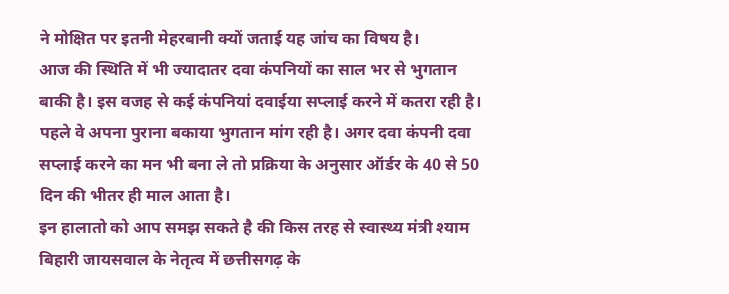ने मोक्षित पर इतनी मेहरबानी क्यों जताई यह जांच का विषय है।
आज की स्थिति में भी ज्यादातर दवा कंपनियों का साल भर से भुगतान बाकी है। इस वजह से कई कंपनियां दवाईया सप्लाई करने में कतरा रही है। पहले वे अपना पुराना बकाया भुगतान मांग रही है। अगर दवा कंपनी दवा सप्लाई करने का मन भी बना ले तो प्रक्रिया के अनुसार ऑर्डर के 40 से 50 दिन की भीतर ही माल आता है।
इन हालातो को आप समझ सकते है की किस तरह से स्वास्थ्य मंत्री श्याम बिहारी जायसवाल के नेतृत्व में छत्तीसगढ़ के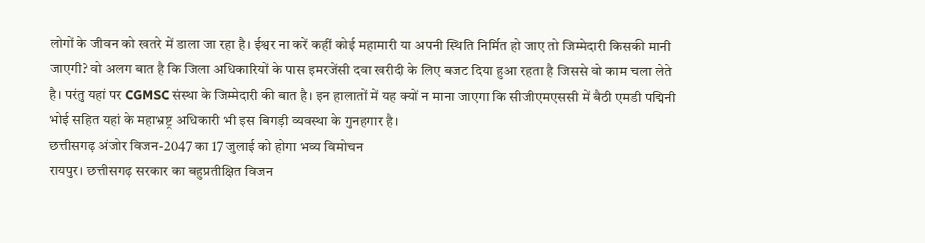लोगों के जीवन को खतरे में डाला जा रहा है। ईश्वर ना करें कहीं कोई महामारी या अपनी स्थिति निर्मित हो जाए तो जिम्मेदारी किसकी मानी जाएगी? वो अलग बात है कि जिला अधिकारियों के पास इमरजेंसी दवा खरीदी के लिए बजट दिया हुआ रहता है जिससे वो काम चला लेते है। परंतु यहां पर CGMSC संस्था के जिम्मेदारी की बात है। इन हालातों में यह क्यों न माना जाएगा कि सीजीएमएससी में बैठी एमडी पद्मिनी भोई सहित यहां के महाभ्रष्ट्र अधिकारी भी इस बिगड़ी व्यवस्था के गुनहगार है।
छत्तीसगढ़ अंजोर विजन-2047 का 17 जुलाई को होगा भव्य विमोचन
रायपुर। छत्तीसगढ़ सरकार का बहुप्रतीक्षित विजन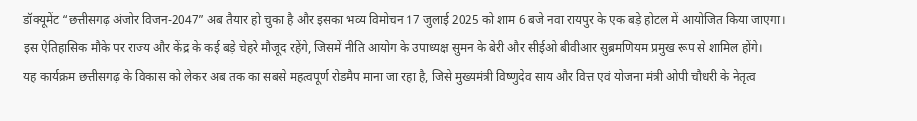डॉक्यूमेंट “छत्तीसगढ़ अंजोर विजन-2047” अब तैयार हो चुका है और इसका भव्य विमोचन 17 जुलाई 2025 को शाम 6 बजे नवा रायपुर के एक बड़े होटल में आयोजित किया जाएगा। इस ऐतिहासिक मौके पर राज्य और केंद्र के कई बड़े चेहरे मौजूद रहेंगे, जिसमें नीति आयोग के उपाध्यक्ष सुमन के बेरी और सीईओ बीवीआर सुब्रमणियम प्रमुख रूप से शामिल होंगे।
यह कार्यक्रम छत्तीसगढ़ के विकास को लेकर अब तक का सबसे महत्वपूर्ण रोडमैप माना जा रहा है, जिसे मुख्यमंत्री विष्णुदेव साय और वित्त एवं योजना मंत्री ओपी चौधरी के नेतृत्व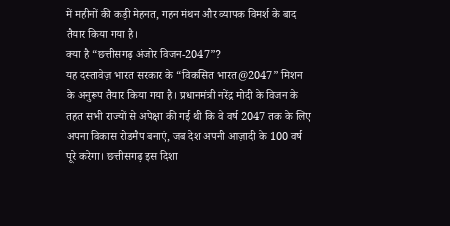में महीनों की कड़ी मेहनत, गहन मंथन और व्यापक विमर्श के बाद तैयार किया गया है।
क्या है “छत्तीसगढ़ अंजोर विजन-2047”?
यह दस्तावेज़ भारत सरकार के “विकसित भारत@2047” मिशन के अनुरूप तैयार किया गया है। प्रधानमंत्री नरेंद्र मोदी के विजन के तहत सभी राज्यों से अपेक्षा की गई थी कि वे वर्ष 2047 तक के लिए अपना विकास रोडमैप बनाएं, जब देश अपनी आज़ादी के 100 वर्ष पूरे करेगा। छत्तीसगढ़ इस दिशा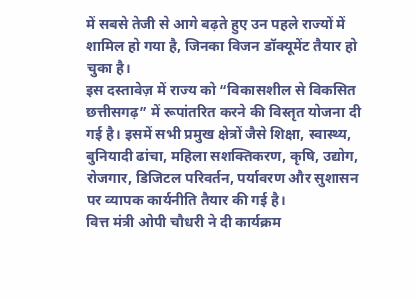में सबसे तेजी से आगे बढ़ते हुए उन पहले राज्यों में शामिल हो गया है, जिनका विजन डॉक्यूमेंट तैयार हो चुका है।
इस दस्तावेज़ में राज्य को “विकासशील से विकसित छत्तीसगढ़” में रूपांतरित करने की विस्तृत योजना दी गई है। इसमें सभी प्रमुख क्षेत्रों जैसे शिक्षा, स्वास्थ्य, बुनियादी ढांचा, महिला सशक्तिकरण, कृषि, उद्योग, रोजगार, डिजिटल परिवर्तन, पर्यावरण और सुशासन पर व्यापक कार्यनीति तैयार की गई है।
वित्त मंत्री ओपी चौधरी ने दी कार्यक्रम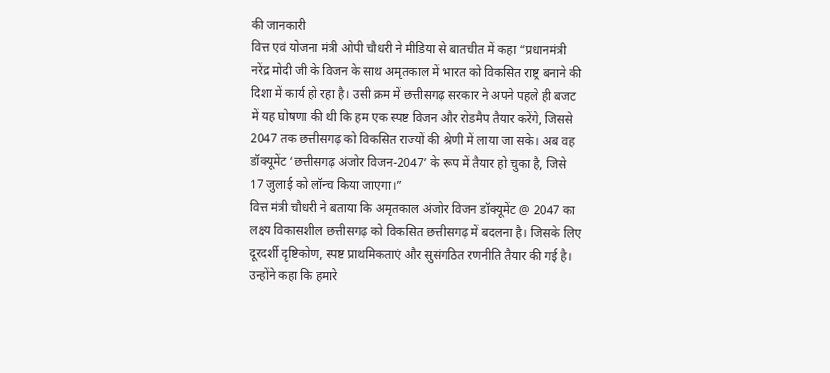की जानकारी
वित्त एवं योजना मंत्री ओपी चौधरी ने मीडिया से बातचीत में कहा “प्रधानमंत्री नरेंद्र मोदी जी के विजन के साथ अमृतकाल में भारत को विकसित राष्ट्र बनाने की दिशा में कार्य हो रहा है। उसी क्रम में छत्तीसगढ़ सरकार ने अपने पहले ही बजट में यह घोषणा की थी कि हम एक स्पष्ट विजन और रोडमैप तैयार करेंगे, जिससे 2047 तक छत्तीसगढ़ को विकसित राज्यों की श्रेणी में लाया जा सके। अब वह डॉक्यूमेंट ‘छत्तीसगढ़ अंजोर विजन-2047’ के रूप में तैयार हो चुका है, जिसे 17 जुलाई को लॉन्च किया जाएगा।”
वित्त मंत्री चौधरी ने बताया कि अमृतकाल अंजोर विजन डॉक्यूमेंट @ 2047 का लक्ष्य विकासशील छत्तीसगढ़ को विकसित छत्तीसगढ़ में बदलना है। जिसके लिए दूरदर्शी दृष्टिकोण, स्पष्ट प्राथमिकताएं और सुसंगठित रणनीति तैयार की गई है। उन्होंने कहा कि हमारे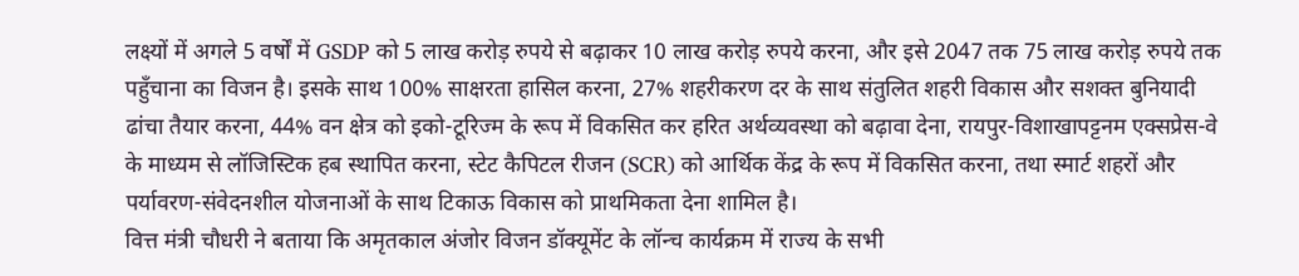लक्ष्यों में अगले 5 वर्षों में GSDP को 5 लाख करोड़ रुपये से बढ़ाकर 10 लाख करोड़ रुपये करना, और इसे 2047 तक 75 लाख करोड़ रुपये तक पहुँचाना का विजन है। इसके साथ 100% साक्षरता हासिल करना, 27% शहरीकरण दर के साथ संतुलित शहरी विकास और सशक्त बुनियादी ढांचा तैयार करना, 44% वन क्षेत्र को इको-टूरिज्म के रूप में विकसित कर हरित अर्थव्यवस्था को बढ़ावा देना, रायपुर-विशाखापट्टनम एक्सप्रेस-वे के माध्यम से लॉजिस्टिक हब स्थापित करना, स्टेट कैपिटल रीजन (SCR) को आर्थिक केंद्र के रूप में विकसित करना, तथा स्मार्ट शहरों और पर्यावरण-संवेदनशील योजनाओं के साथ टिकाऊ विकास को प्राथमिकता देना शामिल है।
वित्त मंत्री चौधरी ने बताया कि अमृतकाल अंजोर विजन डॉक्यूमेंट के लॉन्च कार्यक्रम में राज्य के सभी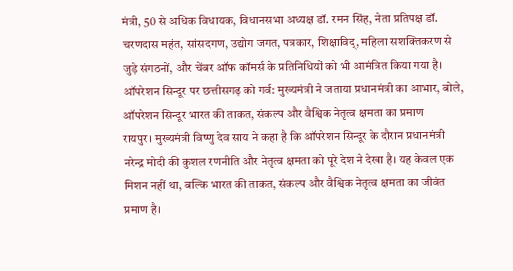मंत्री, 50 से अधिक विधायक, विधानसभा अध्यक्ष डॉ. रमन सिंह, नेता प्रतिपक्ष डॉ. चरणदास महंत, सांसदगण, उद्योग जगत, पत्रकार, शिक्षाविद्, महिला सशक्तिकरण से जुड़े संगठनों, और चेंबर ऑफ कॉमर्स के प्रतिनिधियों को भी आमंत्रित किया गया है।
ऑपरेशन सिन्दूर पर छत्तीसगढ़ को गर्व: मुख्यमंत्री ने जताया प्रधानमंत्री का आभार, बोले, ऑपरेशन सिन्दूर भारत की ताकत, संकल्प और वैश्विक नेतृत्व क्षमता का प्रमाण
रायपुर। मुख्यमंत्री विष्णु देव साय ने कहा है कि ऑपरेशन सिन्दूर के दौरान प्रधानमंत्री नरेन्द्र मोदी की कुशल रणनीति और नेतृत्व क्षमता को पूरे देश ने देखा है। यह केवल एक मिशन नहीं था, बल्कि भारत की ताकत, संकल्प और वैश्विक नेतृत्व क्षमता का जीवंत प्रमाण है।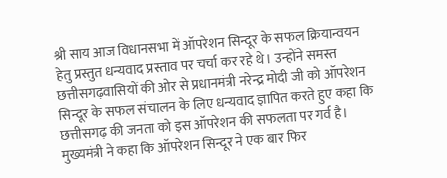श्री साय आज विधानसभा में ऑपरेशन सिन्दूर के सफल क्रियान्वयन हेतु प्रस्तुत धन्यवाद प्रस्ताव पर चर्चा कर रहे थे। उन्होंने समस्त छत्तीसगढ़वासियों की ओर से प्रधानमंत्री नरेन्द्र मोदी जी को ऑपरेशन सिन्दूर के सफल संचालन के लिए धन्यवाद ज्ञापित करते हुए कहा कि छत्तीसगढ़ की जनता को इस ऑपरेशन की सफलता पर गर्व है।
मुख्यमंत्री ने कहा कि ऑपरेशन सिन्दूर ने एक बार फिर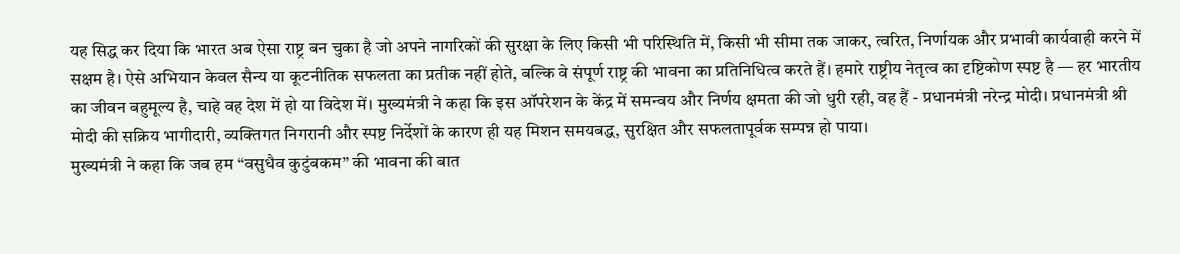यह सिद्ध कर दिया कि भारत अब ऐसा राष्ट्र बन चुका है जो अपने नागरिकों की सुरक्षा के लिए किसी भी परिस्थिति में, किसी भी सीमा तक जाकर, त्वरित, निर्णायक और प्रभावी कार्यवाही करने में सक्षम है। ऐसे अभियान केवल सैन्य या कूटनीतिक सफलता का प्रतीक नहीं होते, बल्कि वे संपूर्ण राष्ट्र की भावना का प्रतिनिधित्व करते हैं। हमारे राष्ट्रीय नेतृत्व का दृष्टिकोण स्पष्ट है — हर भारतीय का जीवन बहुमूल्य है, चाहे वह देश में हो या विदेश में। मुख्यमंत्री ने कहा कि इस ऑपरेशन के केंद्र में समन्वय और निर्णय क्षमता की जो धुरी रही, वह हैं - प्रधानमंत्री नरेन्द्र मोदी। प्रधानमंत्री श्री मोदी की सक्रिय भागीदारी, व्यक्तिगत निगरानी और स्पष्ट निर्देशों के कारण ही यह मिशन समयबद्ध, सुरक्षित और सफलतापूर्वक सम्पन्न हो पाया।
मुख्यमंत्री ने कहा कि जब हम “वसुधैव कुटुंबकम” की भावना की बात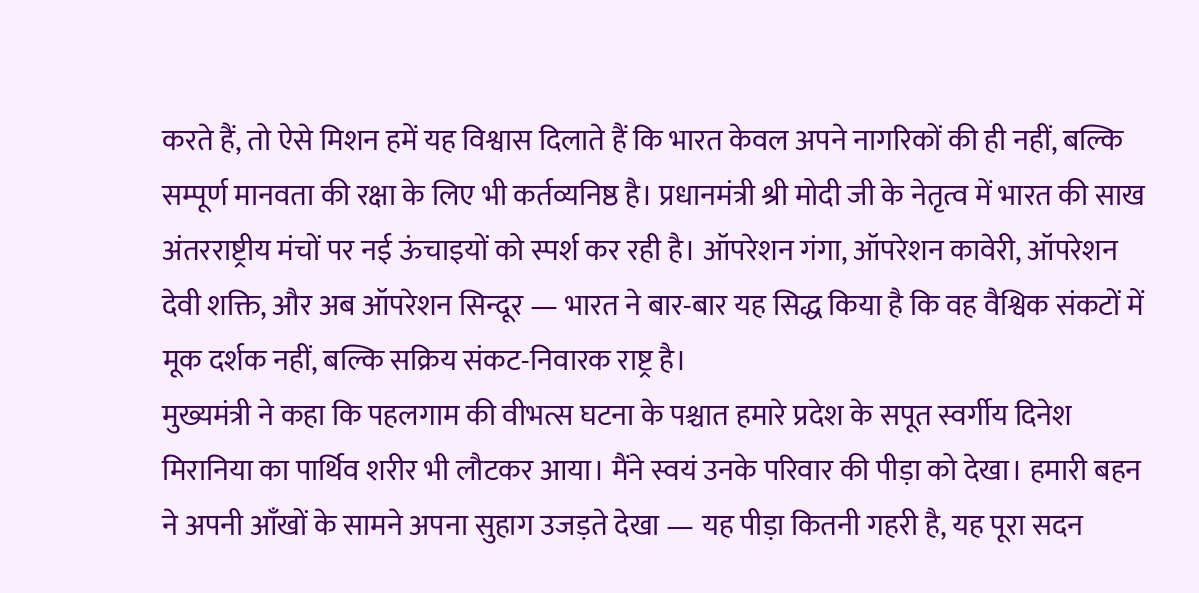करते हैं, तो ऐसे मिशन हमें यह विश्वास दिलाते हैं कि भारत केवल अपने नागरिकों की ही नहीं, बल्कि सम्पूर्ण मानवता की रक्षा के लिए भी कर्तव्यनिष्ठ है। प्रधानमंत्री श्री मोदी जी के नेतृत्व में भारत की साख अंतरराष्ट्रीय मंचों पर नई ऊंचाइयों को स्पर्श कर रही है। ऑपरेशन गंगा, ऑपरेशन कावेरी, ऑपरेशन देवी शक्ति, और अब ऑपरेशन सिन्दूर — भारत ने बार-बार यह सिद्ध किया है कि वह वैश्विक संकटों में मूक दर्शक नहीं, बल्कि सक्रिय संकट-निवारक राष्ट्र है।
मुख्यमंत्री ने कहा कि पहलगाम की वीभत्स घटना के पश्चात हमारे प्रदेश के सपूत स्वर्गीय दिनेश मिरानिया का पार्थिव शरीर भी लौटकर आया। मैंने स्वयं उनके परिवार की पीड़ा को देखा। हमारी बहन ने अपनी आँखों के सामने अपना सुहाग उजड़ते देखा — यह पीड़ा कितनी गहरी है, यह पूरा सदन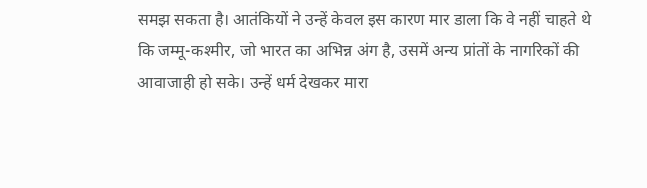समझ सकता है। आतंकियों ने उन्हें केवल इस कारण मार डाला कि वे नहीं चाहते थे कि जम्मू-कश्मीर, जो भारत का अभिन्न अंग है, उसमें अन्य प्रांतों के नागरिकों की आवाजाही हो सके। उन्हें धर्म देखकर मारा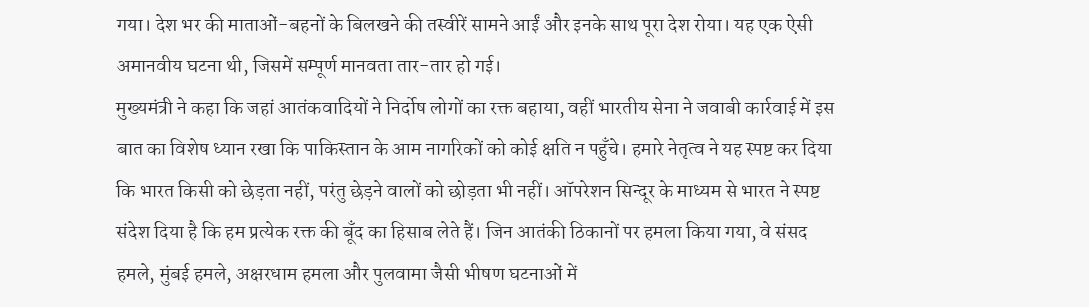गया। देश भर की माताओं-बहनों के बिलखने की तस्वीरें सामने आईं और इनके साथ पूरा देश रोया। यह एक ऐसी अमानवीय घटना थी, जिसमें सम्पूर्ण मानवता तार-तार हो गई।
मुख्यमंत्री ने कहा कि जहां आतंकवादियों ने निर्दोष लोगों का रक्त बहाया, वहीं भारतीय सेना ने जवाबी कार्रवाई में इस बात का विशेष ध्यान रखा कि पाकिस्तान के आम नागरिकों को कोई क्षति न पहुँचे। हमारे नेतृत्व ने यह स्पष्ट कर दिया कि भारत किसी को छेड़ता नहीं, परंतु छेड़ने वालों को छोड़ता भी नहीं। ऑपरेशन सिन्दूर के माध्यम से भारत ने स्पष्ट संदेश दिया है कि हम प्रत्येक रक्त की बूँद का हिसाब लेते हैं। जिन आतंकी ठिकानों पर हमला किया गया, वे संसद हमले, मुंबई हमले, अक्षरधाम हमला और पुलवामा जैसी भीषण घटनाओं में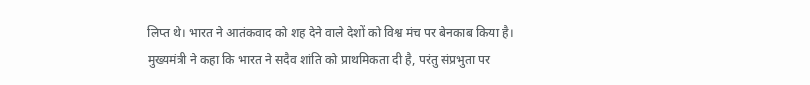लिप्त थे। भारत ने आतंकवाद को शह देने वाले देशों को विश्व मंच पर बेनकाब किया है।
मुख्यमंत्री ने कहा कि भारत ने सदैव शांति को प्राथमिकता दी है, परंतु संप्रभुता पर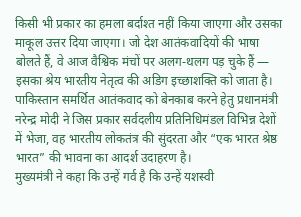किसी भी प्रकार का हमला बर्दाश्त नहीं किया जाएगा और उसका माकूल उत्तर दिया जाएगा। जो देश आतंकवादियों की भाषा बोलते हैं, वे आज वैश्विक मंचों पर अलग-थलग पड़ चुके हैं — इसका श्रेय भारतीय नेतृत्व की अडिग इच्छाशक्ति को जाता है। पाकिस्तान समर्थित आतंकवाद को बेनकाब करने हेतु प्रधानमंत्री नरेन्द्र मोदी ने जिस प्रकार सर्वदलीय प्रतिनिधिमंडल विभिन्न देशों में भेजा, वह भारतीय लोकतंत्र की सुंदरता और “एक भारत श्रेष्ठ भारत” की भावना का आदर्श उदाहरण है।
मुख्यमंत्री ने कहा कि उन्हें गर्व है कि उन्हें यशस्वी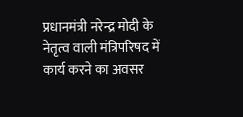प्रधानमंत्री नरेन्द्र मोदी के नेतृत्व वाली मंत्रिपरिषद में कार्य करने का अवसर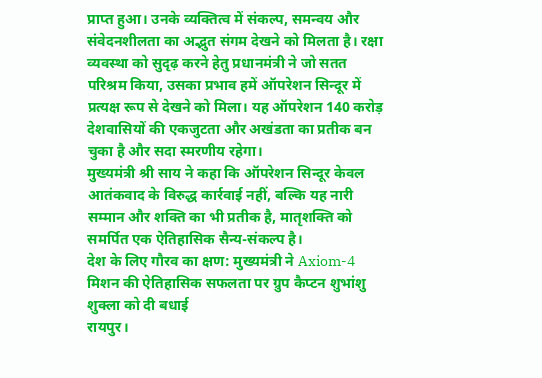प्राप्त हुआ। उनके व्यक्तित्व में संकल्प, समन्वय और संवेदनशीलता का अद्भुत संगम देखने को मिलता है। रक्षा व्यवस्था को सुदृढ़ करने हेतु प्रधानमंत्री ने जो सतत परिश्रम किया, उसका प्रभाव हमें ऑपरेशन सिन्दूर में प्रत्यक्ष रूप से देखने को मिला। यह ऑपरेशन 140 करोड़ देशवासियों की एकजुटता और अखंडता का प्रतीक बन चुका है और सदा स्मरणीय रहेगा।
मुख्यमंत्री श्री साय ने कहा कि ऑपरेशन सिन्दूर केवल आतंकवाद के विरुद्ध कार्रवाई नहीं, बल्कि यह नारी सम्मान और शक्ति का भी प्रतीक है, मातृशक्ति को समर्पित एक ऐतिहासिक सैन्य-संकल्प है।
देश के लिए गौरव का क्षण: मुख्यमंत्री ने Axiom-4 मिशन की ऐतिहासिक सफलता पर ग्रुप कैप्टन शुभांशु शुक्ला को दी बधाई
रायपुर।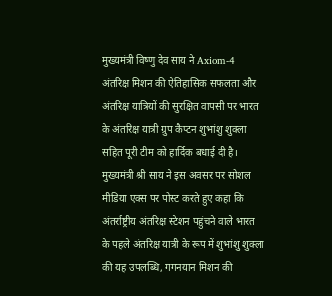मुख्यमंत्री विष्णु देव साय ने Axiom-4 अंतरिक्ष मिशन की ऐतिहासिक सफलता और अंतरिक्ष यात्रियों की सुरक्षित वापसी पर भारत के अंतरिक्ष यात्री ग्रुप कैप्टन शुभांशु शुक्ला सहित पूरी टीम को हार्दिक बधाई दी है। मुख्यमंत्री श्री साय ने इस अवसर पर सोशल मीडिया एक्स पर पोस्ट करते हुए कहा कि अंतर्राष्ट्रीय अंतरिक्ष स्टेशन पहुंचने वाले भारत के पहले अंतरिक्ष यात्री के रूप में शुभांशु शुक्ला की यह उपलब्धि, गगनयान मिशन की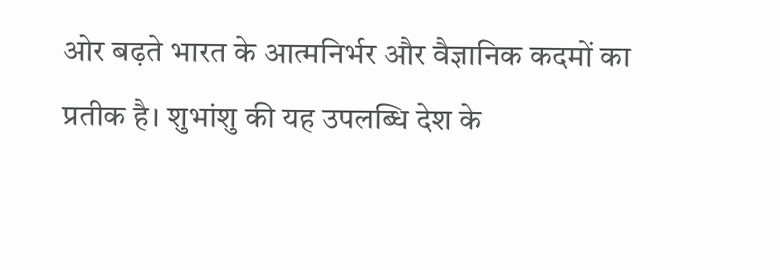ओर बढ़ते भारत के आत्मनिर्भर और वैज्ञानिक कदमों का प्रतीक है। शुभांशु की यह उपलब्धि देश के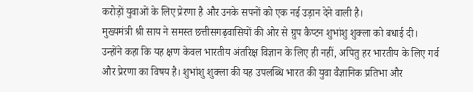करोड़ों युवाओं के लिए प्रेरणा है और उनके सपनों को एक नई उड़ान देने वाली है।
मुख्यमंत्री श्री साय ने समस्त छत्तीसगढ़वासियों की ओर से ग्रुप कैप्टन शुभांशु शुक्ला को बधाई दी। उन्होंने कहा कि यह क्षण केवल भारतीय अंतरिक्ष विज्ञान के लिए ही नहीं, अपितु हर भारतीय के लिए गर्व और प्रेरणा का विषय है। शुभांशु शुक्ला की यह उपलब्धि भारत की युवा वैज्ञानिक प्रतिभा और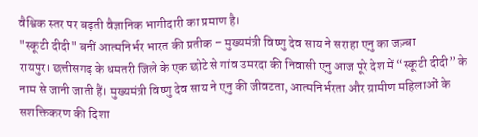वैश्विक स्तर पर बढ़ती वैज्ञानिक भागीदारी का प्रमाण है।
"स्कूटी दीदी" बनीं आत्मनिर्भर भारत की प्रतीक – मुख्यमंत्री विष्णु देव साय ने सराहा एनु का जज़्बा
रायपुर। छत्तीसगढ़ के धमतरी जिले के एक छोटे से गांव उमरदा की निवासी एनु आज पूरे देश में “स्कूटी दीदी” के नाम से जानी जाती हैं। मुख्यमंत्री विष्णु देव साय ने एनु की जीवटता, आत्मनिर्भरता और ग्रामीण महिलाओं के सशक्तिकरण की दिशा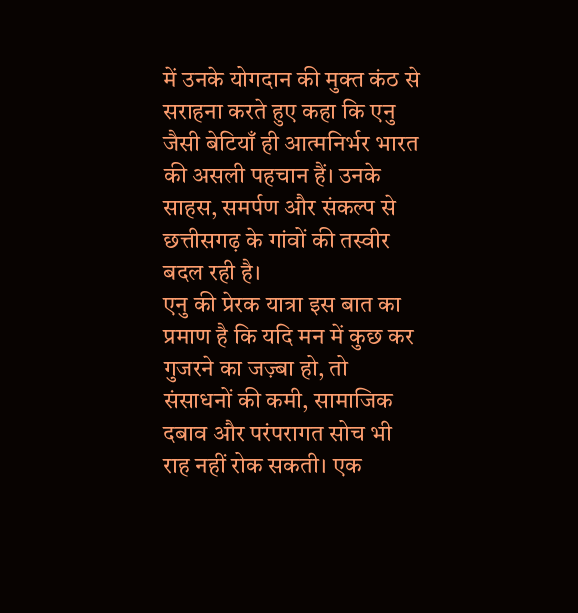में उनके योगदान की मुक्त कंठ से सराहना करते हुए कहा कि एनु जैसी बेटियाँ ही आत्मनिर्भर भारत की असली पहचान हैं। उनके साहस, समर्पण और संकल्प से छत्तीसगढ़ के गांवों की तस्वीर बदल रही है।
एनु की प्रेरक यात्रा इस बात का प्रमाण है कि यदि मन में कुछ कर गुजरने का जज़्बा हो, तो संसाधनों की कमी, सामाजिक दबाव और परंपरागत सोच भी राह नहीं रोक सकती। एक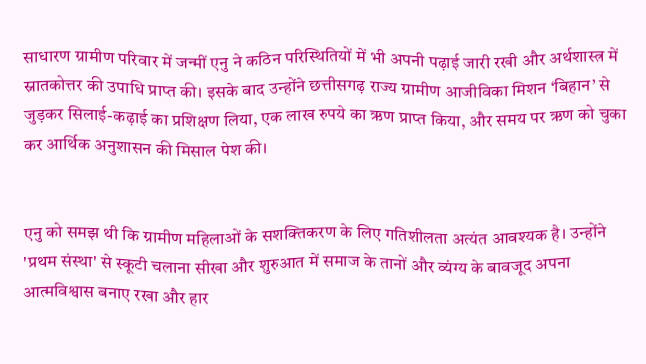साधारण ग्रामीण परिवार में जन्मीं एनु ने कठिन परिस्थितियों में भी अपनी पढ़ाई जारी रखी और अर्थशास्त्र में स्नातकोत्तर की उपाधि प्राप्त की। इसके बाद उन्होंने छत्तीसगढ़ राज्य ग्रामीण आजीविका मिशन ‘बिहान’ से जुड़कर सिलाई-कढ़ाई का प्रशिक्षण लिया, एक लाख रुपये का ऋण प्राप्त किया, और समय पर ऋण को चुका कर आर्थिक अनुशासन की मिसाल पेश की।


एनु को समझ थी कि ग्रामीण महिलाओं के सशक्तिकरण के लिए गतिशीलता अत्यंत आवश्यक है। उन्होंने 'प्रथम संस्था' से स्कूटी चलाना सीखा और शुरुआत में समाज के तानों और व्यंग्य के बावजूद अपना आत्मविश्वास बनाए रखा और हार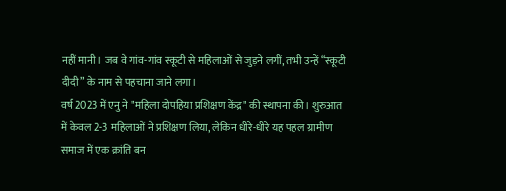नहीं मानी। जब वे गांव-गांव स्कूटी से महिलाओं से जुड़ने लगीं, तभी उन्हें “स्कूटी दीदी” के नाम से पहचाना जाने लगा।
वर्ष 2023 में एनु ने "महिला दोपहिया प्रशिक्षण केंद्र" की स्थापना की। शुरुआत में केवल 2-3 महिलाओं ने प्रशिक्षण लिया, लेकिन धीरे-धीरे यह पहल ग्रामीण समाज में एक क्रांति बन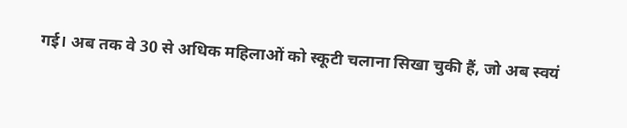गई। अब तक वे 30 से अधिक महिलाओं को स्कूटी चलाना सिखा चुकी हैं, जो अब स्वयं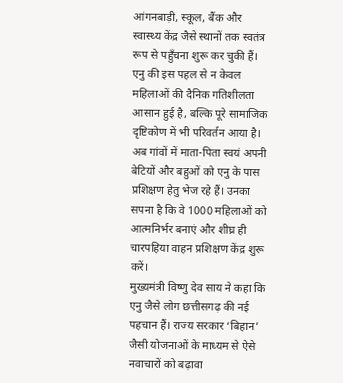आंगनबाड़ी, स्कूल, बैंक और स्वास्थ्य केंद्र जैसे स्थानों तक स्वतंत्र रूप से पहुँचना शुरू कर चुकी हैं।
एनु की इस पहल से न केवल महिलाओं की दैनिक गतिशीलता आसान हुई है, बल्कि पूरे सामाजिक दृष्टिकोण में भी परिवर्तन आया है। अब गांवों में माता-पिता स्वयं अपनी बेटियों और बहुओं को एनु के पास प्रशिक्षण हेतु भेज रहे हैं। उनका सपना है कि वे 1000 महिलाओं को आत्मनिर्भर बनाएं और शीघ्र ही चारपहिया वाहन प्रशिक्षण केंद्र शुरू करें।
मुख्यमंत्री विष्णु देव साय ने कहा कि एनु जैसे लोग छत्तीसगढ़ की नई पहचान हैं। राज्य सरकार ‘बिहान’ जैसी योजनाओं के माध्यम से ऐसे नवाचारों को बढ़ावा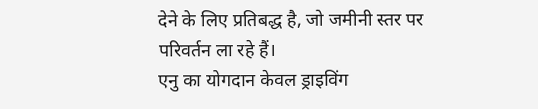देने के लिए प्रतिबद्ध है, जो जमीनी स्तर पर परिवर्तन ला रहे हैं।
एनु का योगदान केवल ड्राइविंग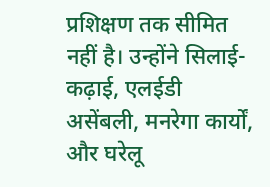प्रशिक्षण तक सीमित नहीं है। उन्होंने सिलाई-कढ़ाई, एलईडी असेंबली, मनरेगा कार्यों, और घरेलू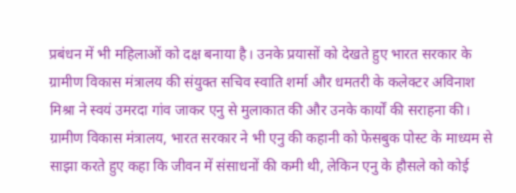प्रबंधन में भी महिलाओं को दक्ष बनाया है। उनके प्रयासों को देखते हुए भारत सरकार के ग्रामीण विकास मंत्रालय की संयुक्त सचिव स्वाति शर्मा और धमतरी के कलेक्टर अविनाश मिश्रा ने स्वयं उमरदा गांव जाकर एनु से मुलाकात की और उनके कार्यों की सराहना की।
ग्रामीण विकास मंत्रालय, भारत सरकार ने भी एनु की कहानी को फेसबुक पोस्ट के माध्यम से साझा करते हुए कहा कि जीवन में संसाधनों की कमी थी, लेकिन एनु के हौसले को कोई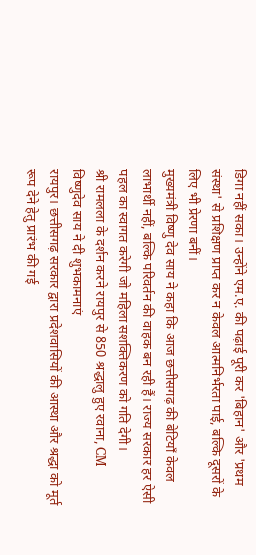डिगा नहीं सका। उन्होंने एम.ए. की पढ़ाई पूरी कर 'बिहान' और 'प्रथम संस्था' से प्रशिक्षण प्राप्त कर न केवल आत्मनिर्भरता पाई, बल्कि दूसरों के लिए भी प्रेरणा बनीं।
मुख्यमंत्री विष्णु देव साय ने कहा कि आज छत्तीसगढ़ की बेटियाँ केवल लाभार्थी नहीं, बल्कि परिवर्तन की वाहक बन रही हैं। राज्य सरकार हर ऐसी पहल का स्वागत करेगी जो महिला सशक्तिकरण को गति देगी।
श्री रामलला के दर्शन करने रायपुर से 850 श्रद्धालु हुए रवाना, CM विष्णुदेव साय ने दी शुभकामनाएं
रायपुर। छत्तीसगढ़ सरकार द्वारा प्रदेशवासियों की आस्था और श्रद्धा को मूर्त रूप देने हेतु प्रारंभ की गई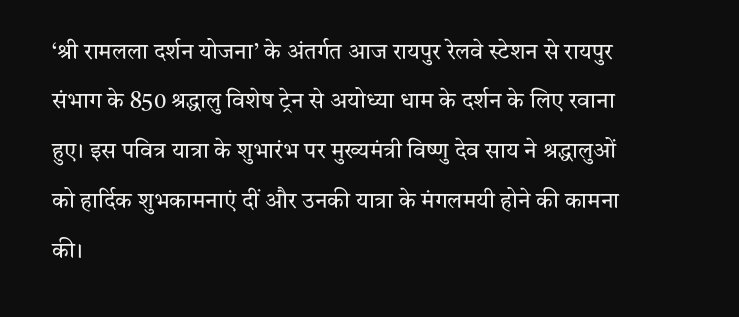‘श्री रामलला दर्शन योजना’ के अंतर्गत आज रायपुर रेलवे स्टेशन से रायपुर संभाग के 850 श्रद्धालु विशेष ट्रेन से अयोध्या धाम के दर्शन के लिए रवाना हुए। इस पवित्र यात्रा के शुभारंभ पर मुख्यमंत्री विष्णु देव साय ने श्रद्धालुओं को हार्दिक शुभकामनाएं दीं और उनकी यात्रा के मंगलमयी होने की कामना की।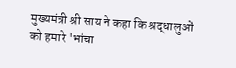मुख्यमंत्री श्री साय ने कहा कि श्रद्धालुओं को हमारे 'भांचा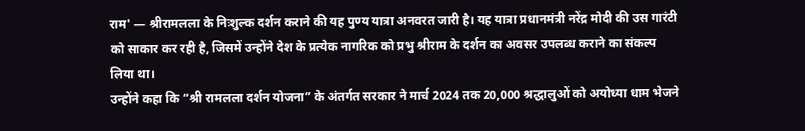राम' — श्रीरामलला के निःशुल्क दर्शन कराने की यह पुण्य यात्रा अनवरत जारी है। यह यात्रा प्रधानमंत्री नरेंद्र मोदी की उस गारंटी को साकार कर रही है, जिसमें उन्होंने देश के प्रत्येक नागरिक को प्रभु श्रीराम के दर्शन का अवसर उपलब्ध कराने का संकल्प लिया था।
उन्होंने कहा कि “श्री रामलला दर्शन योजना” के अंतर्गत सरकार ने मार्च 2024 तक 20,000 श्रद्धालुओं को अयोध्या धाम भेजने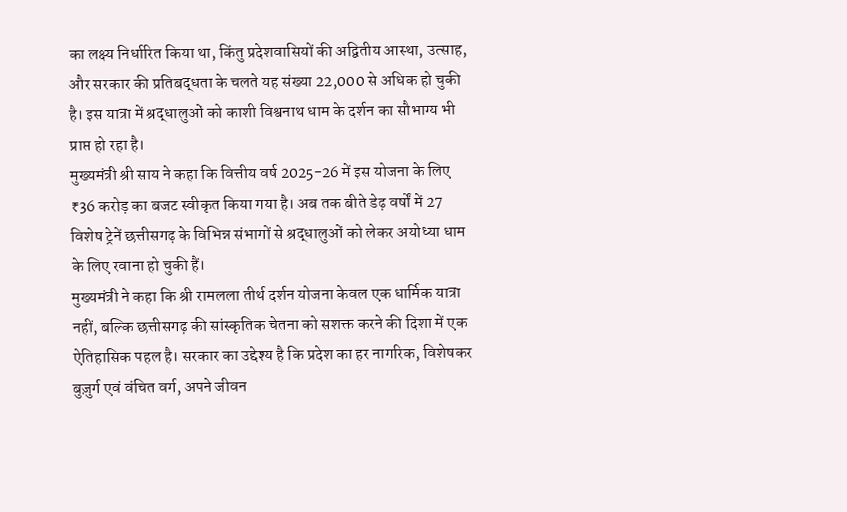का लक्ष्य निर्धारित किया था, किंतु प्रदेशवासियों की अद्वितीय आस्था, उत्साह, और सरकार की प्रतिबद्धता के चलते यह संख्या 22,000 से अधिक हो चुकी है। इस यात्रा में श्रद्धालुओं को काशी विश्वनाथ धाम के दर्शन का सौभाग्य भी प्राप्त हो रहा है।
मुख्यमंत्री श्री साय ने कहा कि वित्तीय वर्ष 2025-26 में इस योजना के लिए ₹36 करोड़ का बजट स्वीकृत किया गया है। अब तक बीते डेढ़ वर्षों में 27 विशेष ट्रेनें छत्तीसगढ़ के विभिन्न संभागों से श्रद्धालुओं को लेकर अयोध्या धाम के लिए रवाना हो चुकी हैं।
मुख्यमंत्री ने कहा कि श्री रामलला तीर्थ दर्शन योजना केवल एक धार्मिक यात्रा नहीं, बल्कि छत्तीसगढ़ की सांस्कृतिक चेतना को सशक्त करने की दिशा में एक ऐतिहासिक पहल है। सरकार का उद्देश्य है कि प्रदेश का हर नागरिक, विशेषकर बुज़ुर्ग एवं वंचित वर्ग, अपने जीवन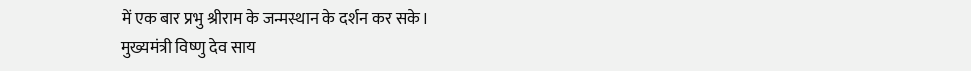में एक बार प्रभु श्रीराम के जन्मस्थान के दर्शन कर सके।
मुख्यमंत्री विष्णु देव साय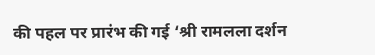की पहल पर प्रारंभ की गई ‘श्री रामलला दर्शन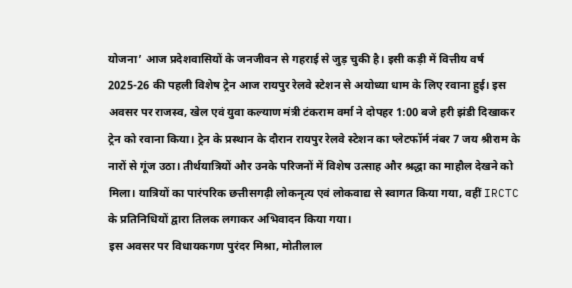योजना’ आज प्रदेशवासियों के जनजीवन से गहराई से जुड़ चुकी है। इसी कड़ी में वित्तीय वर्ष 2025-26 की पहली विशेष ट्रेन आज रायपुर रेलवे स्टेशन से अयोध्या धाम के लिए रवाना हुई। इस अवसर पर राजस्व, खेल एवं युवा कल्याण मंत्री टंकराम वर्मा ने दोपहर 1:00 बजे हरी झंडी दिखाकर ट्रेन को रवाना किया। ट्रेन के प्रस्थान के दौरान रायपुर रेलवे स्टेशन का प्लेटफॉर्म नंबर 7 जय श्रीराम के नारों से गूंज उठा। तीर्थयात्रियों और उनके परिजनों में विशेष उत्साह और श्रद्धा का माहौल देखने को मिला। यात्रियों का पारंपरिक छत्तीसगढ़ी लोकनृत्य एवं लोकवाद्य से स्वागत किया गया, वहीं IRCTC के प्रतिनिधियों द्वारा तिलक लगाकर अभिवादन किया गया।
इस अवसर पर विधायकगण पुरंदर मिश्रा, मोतीलाल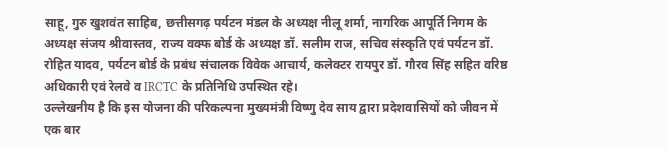साहू, गुरु खुशवंत साहिब, छत्तीसगढ़ पर्यटन मंडल के अध्यक्ष नीलू शर्मा, नागरिक आपूर्ति निगम के अध्यक्ष संजय श्रीवास्तव, राज्य वक्फ बोर्ड के अध्यक्ष डॉ. सलीम राज, सचिव संस्कृति एवं पर्यटन डॉ. रोहित यादव, पर्यटन बोर्ड के प्रबंध संचालक विवेक आचार्य, कलेक्टर रायपुर डॉ. गौरव सिंह सहित वरिष्ठ अधिकारी एवं रेलवे व IRCTC के प्रतिनिधि उपस्थित रहे।
उल्लेखनीय है कि इस योजना की परिकल्पना मुख्यमंत्री विष्णु देव साय द्वारा प्रदेशवासियों को जीवन में एक बार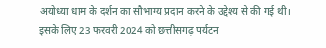अयोध्या धाम के दर्शन का सौभाग्य प्रदान करने के उद्देश्य से की गई थी। इसके लिए 23 फरवरी 2024 को छत्तीसगढ़ पर्यटन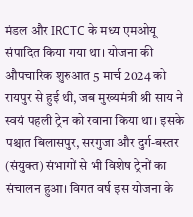मंडल और IRCTC के मध्य एमओयू संपादित किया गया था। योजना की औपचारिक शुरुआत 5 मार्च 2024 को रायपुर से हुई थी, जब मुख्यमंत्री श्री साय ने स्वयं पहली ट्रेन को रवाना किया था। इसके पश्चात बिलासपुर, सरगुजा और दुर्ग-बस्तर (संयुक्त) संभागों से भी विशेष ट्रेनों का संचालन हुआ। विगत वर्ष इस योजना के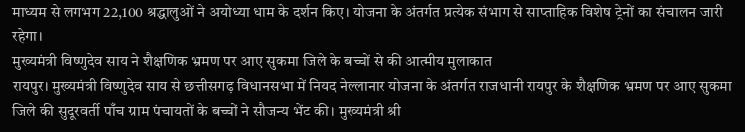माध्यम से लगभग 22,100 श्रद्धालुओं ने अयोध्या धाम के दर्शन किए। योजना के अंतर्गत प्रत्येक संभाग से साप्ताहिक विशेष ट्रेनों का संचालन जारी रहेगा।
मुख्यमंत्री विष्णुदेव साय ने शैक्षणिक भ्रमण पर आए सुकमा जिले के बच्चों से की आत्मीय मुलाकात
रायपुर। मुख्यमंत्री विष्णुदेव साय से छत्तीसगढ़ विधानसभा में नियद नेल्लानार योजना के अंतर्गत राजधानी रायपुर के शैक्षणिक भ्रमण पर आए सुकमा जिले की सुदूरवर्ती पाँच ग्राम पंचायतों के बच्चों ने सौजन्य भेंट की। मुख्यमंत्री श्री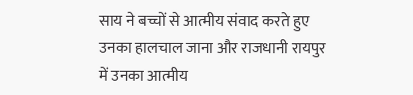साय ने बच्चों से आत्मीय संवाद करते हुए उनका हालचाल जाना और राजधानी रायपुर में उनका आत्मीय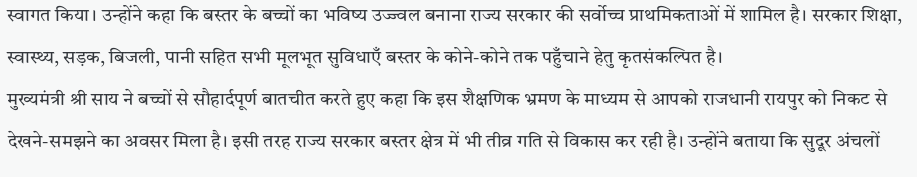स्वागत किया। उन्होंने कहा कि बस्तर के बच्चों का भविष्य उज्ज्वल बनाना राज्य सरकार की सर्वोच्च प्राथमिकताओं में शामिल है। सरकार शिक्षा, स्वास्थ्य, सड़क, बिजली, पानी सहित सभी मूलभूत सुविधाएँ बस्तर के कोने-कोने तक पहुँचाने हेतु कृतसंकल्पित है।
मुख्यमंत्री श्री साय ने बच्चों से सौहार्दपूर्ण बातचीत करते हुए कहा कि इस शैक्षणिक भ्रमण के माध्यम से आपको राजधानी रायपुर को निकट से देखने-समझने का अवसर मिला है। इसी तरह राज्य सरकार बस्तर क्षेत्र में भी तीव्र गति से विकास कर रही है। उन्होंने बताया कि सुदूर अंचलों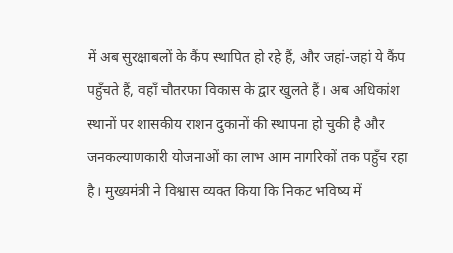में अब सुरक्षाबलों के कैंप स्थापित हो रहे हैं, और जहां-जहां ये कैंप पहुँचते हैं, वहाँ चौतरफा विकास के द्वार खुलते हैं। अब अधिकांश स्थानों पर शासकीय राशन दुकानों की स्थापना हो चुकी है और जनकल्याणकारी योजनाओं का लाभ आम नागरिकों तक पहुँच रहा है। मुख्यमंत्री ने विश्वास व्यक्त किया कि निकट भविष्य में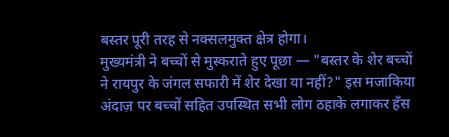बस्तर पूरी तरह से नक्सलमुक्त क्षेत्र होगा।
मुख्यमंत्री ने बच्चों से मुस्कराते हुए पूछा — "बस्तर के शेर बच्चों ने रायपुर के जंगल सफारी में शेर देखा या नहीं?" इस मजाकिया अंदाज़ पर बच्चों सहित उपस्थित सभी लोग ठहाके लगाकर हँस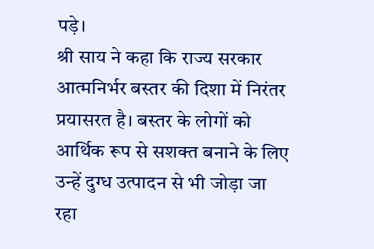पड़े।
श्री साय ने कहा कि राज्य सरकार आत्मनिर्भर बस्तर की दिशा में निरंतर प्रयासरत है। बस्तर के लोगों को आर्थिक रूप से सशक्त बनाने के लिए उन्हें दुग्ध उत्पादन से भी जोड़ा जा रहा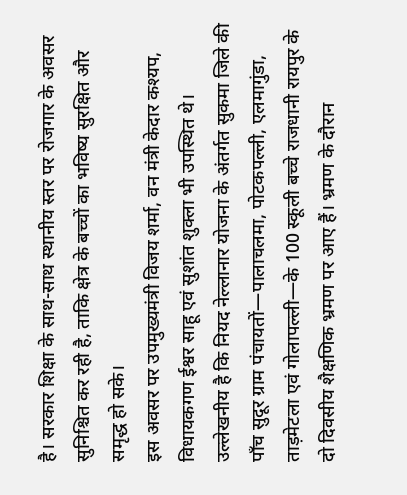है। सरकार शिक्षा के साथ-साथ स्थानीय स्तर पर रोजगार के अवसर सुनिश्चित कर रही है, ताकि क्षेत्र के बच्चों का भविष्य सुरक्षित और समृद्ध हो सके।
इस अवसर पर उपमुख्यमंत्री विजय शर्मा, वन मंत्री केदार कश्यप, विधायकगण ईश्वर साहू एवं सुशांत शुक्ला भी उपस्थित थे।
उल्लेखनीय है कि नियद नेल्लानार योजना के अंतर्गत सुकमा जिले की पाँच सुदूर ग्राम पंचायतों—पालाचलमा, पोटकपल्ली, एलमागुंडा, ताड़मेटला एवं गोलापल्ली—के 100 स्कूली बच्चे राजधानी रायपुर के दो दिवसीय शैक्षणिक भ्रमण पर आए हैं। भ्रमण के दौरान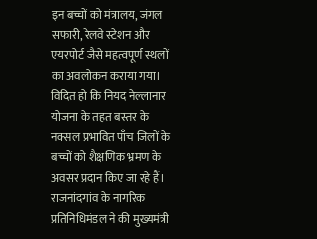इन बच्चों को मंत्रालय, जंगल सफारी, रेलवे स्टेशन और एयरपोर्ट जैसे महत्वपूर्ण स्थलों का अवलोकन कराया गया। विदित हो कि नियद नेल्लानार योजना के तहत बस्तर के नक्सल प्रभावित पाँच जिलों के बच्चों को शैक्षणिक भ्रमण के अवसर प्रदान किए जा रहे हैं।
राजनांदगांव के नागरिक प्रतिनिधिमंडल ने की मुख्यमंत्री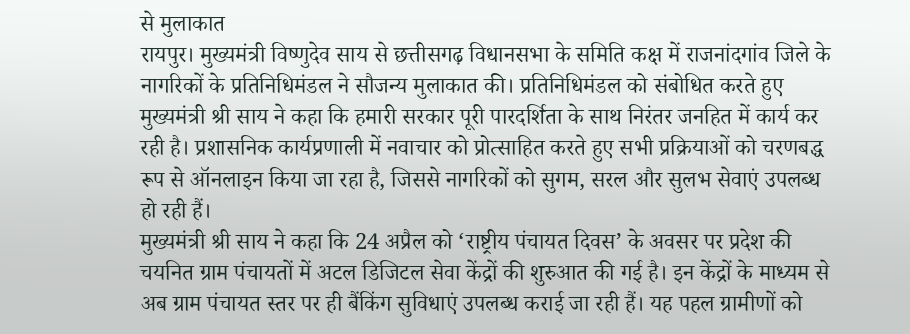से मुलाकात
रायपुर। मुख्यमंत्री विष्णुदेव साय से छत्तीसगढ़ विधानसभा के समिति कक्ष में राजनांदगांव जिले के नागरिकों के प्रतिनिधिमंडल ने सौजन्य मुलाकात की। प्रतिनिधिमंडल को संबोधित करते हुए मुख्यमंत्री श्री साय ने कहा कि हमारी सरकार पूरी पारदर्शिता के साथ निरंतर जनहित में कार्य कर रही है। प्रशासनिक कार्यप्रणाली में नवाचार को प्रोत्साहित करते हुए सभी प्रक्रियाओं को चरणबद्ध रूप से ऑनलाइन किया जा रहा है, जिससे नागरिकों को सुगम, सरल और सुलभ सेवाएं उपलब्ध हो रही हैं।
मुख्यमंत्री श्री साय ने कहा कि 24 अप्रैल को ‘राष्ट्रीय पंचायत दिवस’ के अवसर पर प्रदेश की चयनित ग्राम पंचायतों में अटल डिजिटल सेवा केंद्रों की शुरुआत की गई है। इन केंद्रों के माध्यम से अब ग्राम पंचायत स्तर पर ही बैंकिंग सुविधाएं उपलब्ध कराई जा रही हैं। यह पहल ग्रामीणों को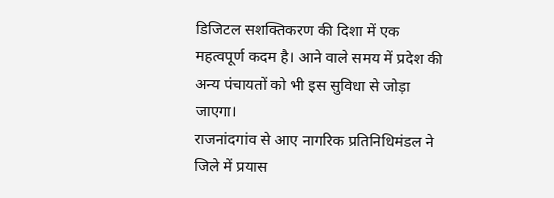डिजिटल सशक्तिकरण की दिशा में एक महत्वपूर्ण कदम है। आने वाले समय में प्रदेश की अन्य पंचायतों को भी इस सुविधा से जोड़ा जाएगा।
राजनांदगांव से आए नागरिक प्रतिनिधिमंडल ने जिले में प्रयास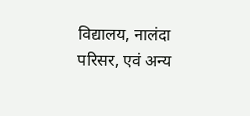विद्यालय, नालंदा परिसर, एवं अन्य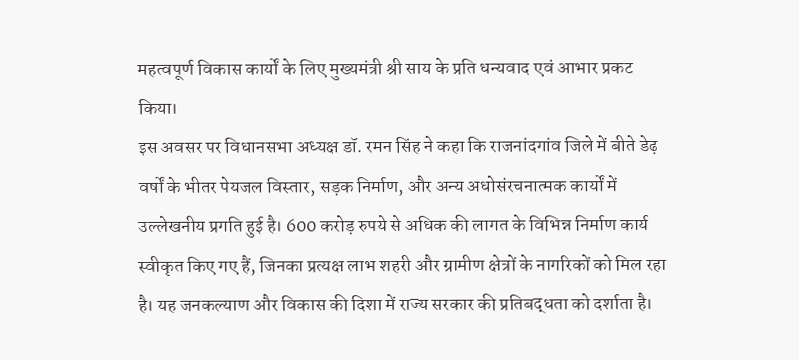महत्वपूर्ण विकास कार्यों के लिए मुख्यमंत्री श्री साय के प्रति धन्यवाद एवं आभार प्रकट किया।
इस अवसर पर विधानसभा अध्यक्ष डॉ. रमन सिंह ने कहा कि राजनांदगांव जिले में बीते डेढ़ वर्षों के भीतर पेयजल विस्तार, सड़क निर्माण, और अन्य अधोसंरचनात्मक कार्यों में उल्लेखनीय प्रगति हुई है। 600 करोड़ रुपये से अधिक की लागत के विभिन्न निर्माण कार्य स्वीकृत किए गए हैं, जिनका प्रत्यक्ष लाभ शहरी और ग्रामीण क्षेत्रों के नागरिकों को मिल रहा है। यह जनकल्याण और विकास की दिशा में राज्य सरकार की प्रतिबद्धता को दर्शाता है।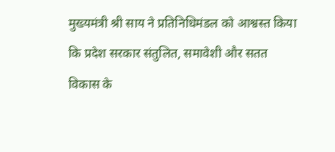मुख्यमंत्री श्री साय ने प्रतिनिधिमंडल को आश्वस्त किया कि प्रदेश सरकार संतुलित, समावेशी और सतत विकास के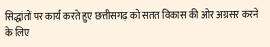सिद्धांतों पर कार्य करते हुए छत्तीसगढ़ को सतत विकास की ओर अग्रसर करने के लिए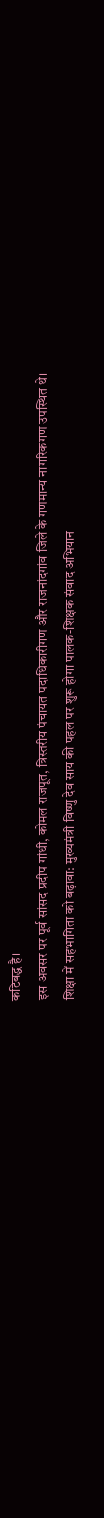कटिबद्ध है।
इस अवसर पर पूर्व सांसद प्रदीप गांधी, कोमल राजपूत, त्रिस्तरीय पंचायत पदाधिकारीगण और राजनांदगांव जिले के गणमान्य नागरिकगण उपस्थित थे।
शिक्षा में सहभागिता को बढ़ावा: मुख्यमंत्री विष्णु देव साय की पहल पर शुरू होगा पालक-शिक्षक संवाद अभियान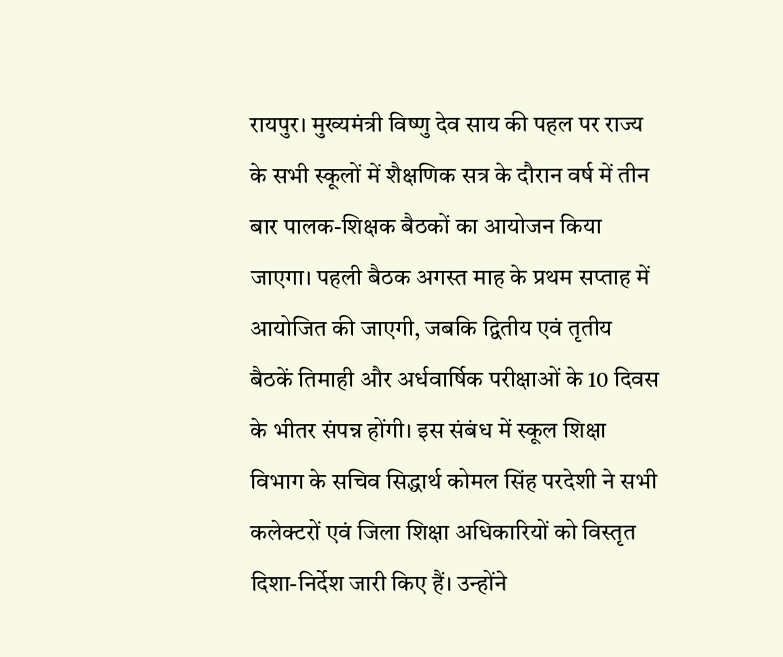रायपुर। मुख्यमंत्री विष्णु देव साय की पहल पर राज्य के सभी स्कूलों में शैक्षणिक सत्र के दौरान वर्ष में तीन बार पालक-शिक्षक बैठकों का आयोजन किया जाएगा। पहली बैठक अगस्त माह के प्रथम सप्ताह में आयोजित की जाएगी, जबकि द्वितीय एवं तृतीय बैठकें तिमाही और अर्धवार्षिक परीक्षाओं के 10 दिवस के भीतर संपन्न होंगी। इस संबंध में स्कूल शिक्षा विभाग के सचिव सिद्धार्थ कोमल सिंह परदेशी ने सभी कलेक्टरों एवं जिला शिक्षा अधिकारियों को विस्तृत दिशा-निर्देश जारी किए हैं। उन्होंने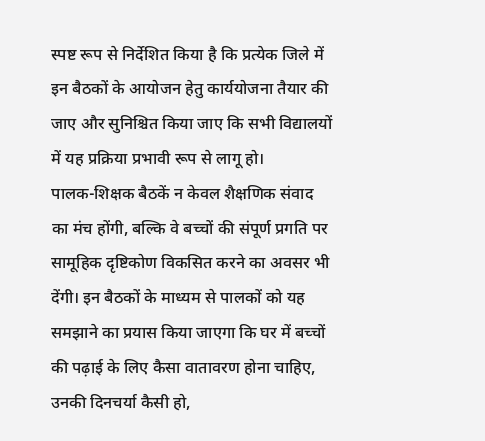स्पष्ट रूप से निर्देशित किया है कि प्रत्येक जिले में इन बैठकों के आयोजन हेतु कार्ययोजना तैयार की जाए और सुनिश्चित किया जाए कि सभी विद्यालयों में यह प्रक्रिया प्रभावी रूप से लागू हो।
पालक-शिक्षक बैठकें न केवल शैक्षणिक संवाद का मंच होंगी, बल्कि वे बच्चों की संपूर्ण प्रगति पर सामूहिक दृष्टिकोण विकसित करने का अवसर भी देंगी। इन बैठकों के माध्यम से पालकों को यह समझाने का प्रयास किया जाएगा कि घर में बच्चों की पढ़ाई के लिए कैसा वातावरण होना चाहिए, उनकी दिनचर्या कैसी हो,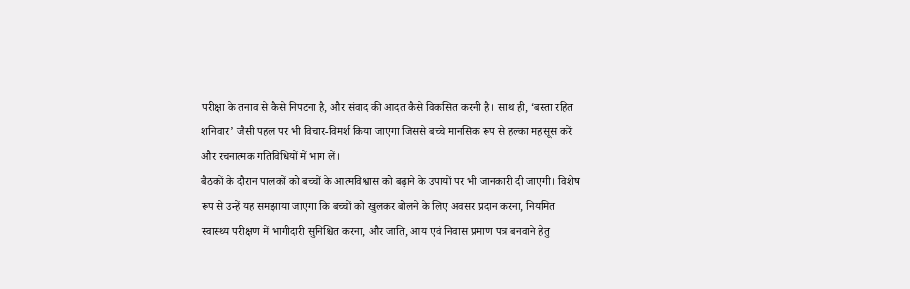परीक्षा के तनाव से कैसे निपटना है, और संवाद की आदत कैसे विकसित करनी है। साथ ही, ‘बस्ता रहित शनिवार’ जैसी पहल पर भी विचार-विमर्श किया जाएगा जिससे बच्चे मानसिक रूप से हल्का महसूस करें और रचनात्मक गतिविधियों में भाग लें।
बैठकों के दौरान पालकों को बच्चों के आत्मविश्वास को बढ़ाने के उपायों पर भी जानकारी दी जाएगी। विशेष रूप से उन्हें यह समझाया जाएगा कि बच्चों को खुलकर बोलने के लिए अवसर प्रदान करना, नियमित स्वास्थ्य परीक्षण में भागीदारी सुनिश्चित करना, और जाति, आय एवं निवास प्रमाण पत्र बनवाने हेतु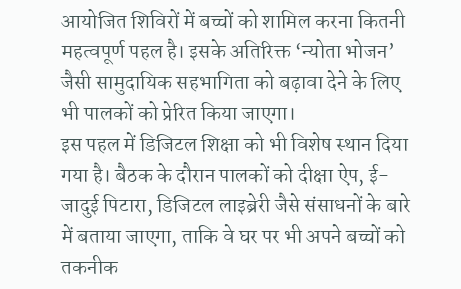आयोजित शिविरों में बच्चों को शामिल करना कितनी महत्वपूर्ण पहल है। इसके अतिरिक्त ‘न्योता भोजन’ जैसी सामुदायिक सहभागिता को बढ़ावा देने के लिए भी पालकों को प्रेरित किया जाएगा।
इस पहल में डिजिटल शिक्षा को भी विशेष स्थान दिया गया है। बैठक के दौरान पालकों को दीक्षा ऐप, ई-जादुई पिटारा, डिजिटल लाइब्रेरी जैसे संसाधनों के बारे में बताया जाएगा, ताकि वे घर पर भी अपने बच्चों को तकनीक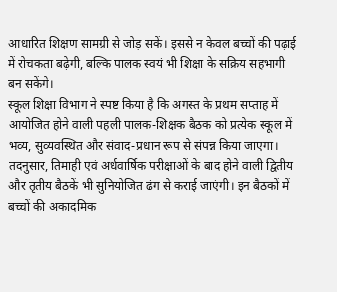आधारित शिक्षण सामग्री से जोड़ सकें। इससे न केवल बच्चों की पढ़ाई में रोचकता बढ़ेगी, बल्कि पालक स्वयं भी शिक्षा के सक्रिय सहभागी बन सकेंगे।
स्कूल शिक्षा विभाग ने स्पष्ट किया है कि अगस्त के प्रथम सप्ताह में आयोजित होने वाली पहली पालक-शिक्षक बैठक को प्रत्येक स्कूल में भव्य, सुव्यवस्थित और संवाद-प्रधान रूप से संपन्न किया जाएगा। तदनुसार, तिमाही एवं अर्धवार्षिक परीक्षाओं के बाद होने वाली द्वितीय और तृतीय बैठकें भी सुनियोजित ढंग से कराई जाएंगी। इन बैठकों में बच्चों की अकादमिक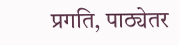प्रगति, पाठ्येतर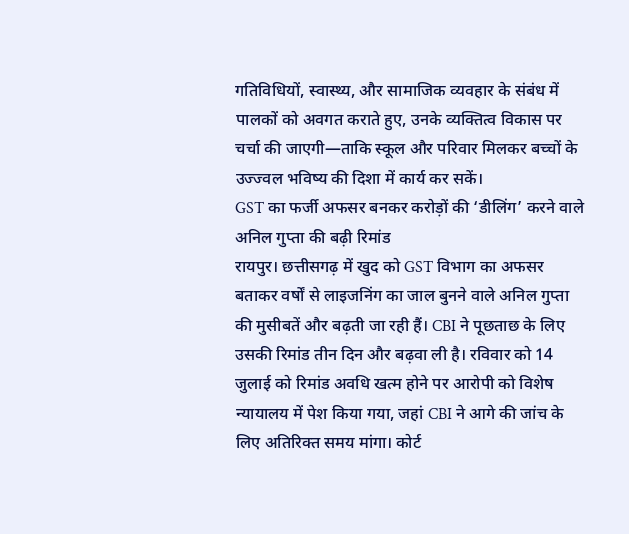गतिविधियों, स्वास्थ्य, और सामाजिक व्यवहार के संबंध में पालकों को अवगत कराते हुए, उनके व्यक्तित्व विकास पर चर्चा की जाएगी—ताकि स्कूल और परिवार मिलकर बच्चों के उज्ज्वल भविष्य की दिशा में कार्य कर सकें।
GST का फर्जी अफसर बनकर करोड़ों की ‘डीलिंग’ करने वाले अनिल गुप्ता की बढ़ी रिमांड
रायपुर। छत्तीसगढ़ में खुद को GST विभाग का अफसर बताकर वर्षों से लाइजनिंग का जाल बुनने वाले अनिल गुप्ता की मुसीबतें और बढ़ती जा रही हैं। CBI ने पूछताछ के लिए उसकी रिमांड तीन दिन और बढ़वा ली है। रविवार को 14 जुलाई को रिमांड अवधि खत्म होने पर आरोपी को विशेष न्यायालय में पेश किया गया, जहां CBI ने आगे की जांच के लिए अतिरिक्त समय मांगा। कोर्ट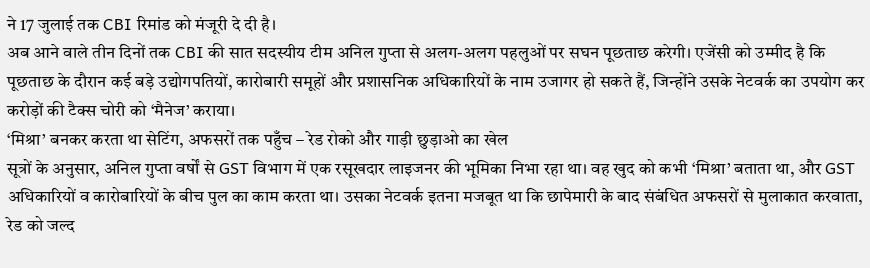ने 17 जुलाई तक CBI रिमांड को मंजूरी दे दी है।
अब आने वाले तीन दिनों तक CBI की सात सदस्यीय टीम अनिल गुप्ता से अलग-अलग पहलुओं पर सघन पूछताछ करेगी। एजेंसी को उम्मीद है कि पूछताछ के दौरान कई बड़े उद्योगपतियों, कारोबारी समूहों और प्रशासनिक अधिकारियों के नाम उजागर हो सकते हैं, जिन्होंने उसके नेटवर्क का उपयोग कर करोड़ों की टैक्स चोरी को ‘मैनेज’ कराया।
‘मिश्रा’ बनकर करता था सेटिंग, अफसरों तक पहुँच – रेड रोको और गाड़ी छुड़ाओ का खेल
सूत्रों के अनुसार, अनिल गुप्ता वर्षों से GST विभाग में एक रसूखदार लाइजनर की भूमिका निभा रहा था। वह खुद को कभी ‘मिश्रा’ बताता था, और GST अधिकारियों व कारोबारियों के बीच पुल का काम करता था। उसका नेटवर्क इतना मजबूत था कि छापेमारी के बाद संबंधित अफसरों से मुलाकात करवाता, रेड को जल्द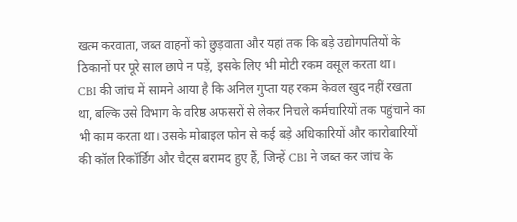खत्म करवाता, जब्त वाहनों को छुड़वाता और यहां तक कि बड़े उद्योगपतियों के ठिकानों पर पूरे साल छापे न पड़ें, इसके लिए भी मोटी रकम वसूल करता था।
CBI की जांच में सामने आया है कि अनिल गुप्ता यह रकम केवल खुद नहीं रखता था, बल्कि उसे विभाग के वरिष्ठ अफसरों से लेकर निचले कर्मचारियों तक पहुंचाने का भी काम करता था। उसके मोबाइल फोन से कई बड़े अधिकारियों और कारोबारियों की कॉल रिकॉर्डिंग और चैट्स बरामद हुए हैं, जिन्हें CBI ने जब्त कर जांच के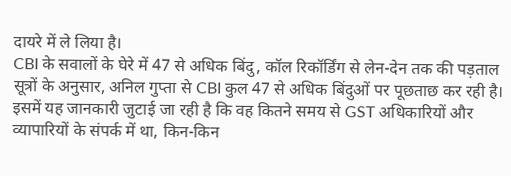दायरे में ले लिया है।
CBI के सवालों के घेरे में 47 से अधिक बिंदु, कॉल रिकॉर्डिंग से लेन-देन तक की पड़ताल
सूत्रों के अनुसार, अनिल गुप्ता से CBI कुल 47 से अधिक बिंदुओं पर पूछताछ कर रही है। इसमें यह जानकारी जुटाई जा रही है कि वह कितने समय से GST अधिकारियों और व्यापारियों के संपर्क में था, किन-किन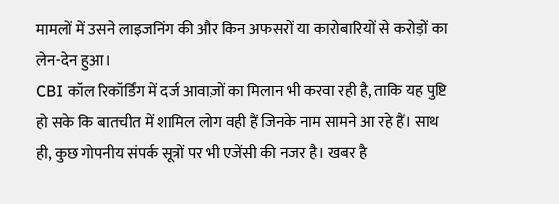मामलों में उसने लाइजनिंग की और किन अफसरों या कारोबारियों से करोड़ों का लेन-देन हुआ।
CBI कॉल रिकॉर्डिंग में दर्ज आवाज़ों का मिलान भी करवा रही है, ताकि यह पुष्टि हो सके कि बातचीत में शामिल लोग वही हैं जिनके नाम सामने आ रहे हैं। साथ ही, कुछ गोपनीय संपर्क सूत्रों पर भी एजेंसी की नजर है। खबर है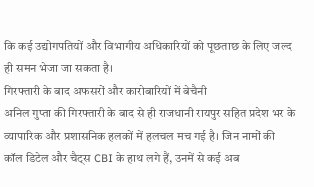कि कई उद्योगपतियों और विभागीय अधिकारियों को पूछताछ के लिए जल्द ही समन भेजा जा सकता है।
गिरफ्तारी के बाद अफसरों और कारोबारियों में बेचैनी
अनिल गुप्ता की गिरफ्तारी के बाद से ही राजधानी रायपुर सहित प्रदेश भर के व्यापारिक और प्रशासनिक हलकों में हलचल मच गई है। जिन नामों की कॉल डिटेल और चैट्स CBI के हाथ लगे हैं, उनमें से कई अब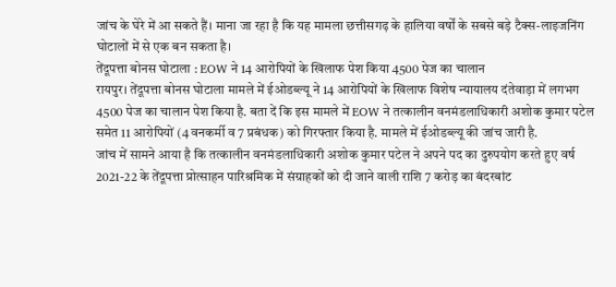जांच के घेरे में आ सकते हैं। माना जा रहा है कि यह मामला छत्तीसगढ़ के हालिया वर्षों के सबसे बड़े टैक्स-लाइजनिंग घोटालों में से एक बन सकता है।
तेंदूपत्ता बोनस घोटाला : EOW ने 14 आरोपियों के खिलाफ पेश किया 4500 पेज का चालान
रायपुर। तेंदूपत्ता बोनस घोटाला मामले में ईओडब्ल्यू ने 14 आरोपियों के खिलाफ विशेष न्यायालय दंतेवाड़ा में लगभग 4500 पेज का चालान पेश किया है. बता दें कि इस मामले में EOW ने तत्कालीन वनमंडलाधिकारी अशोक कुमार पटेल समेत 11 आरोपियों (4 वनकर्मी व 7 प्रबंधक) को गिरफ्तार किया है. मामले में ईओडब्ल्यू की जांच जारी है.
जांच में सामने आया है कि तत्कालीन वनमंडलाधिकारी अशोक कुमार पटेल ने अपने पद का दुरुपयोग करते हुए वर्ष 2021-22 के तेंदूपत्ता प्रोत्साहन पारिश्रमिक में संग्राहकों को दी जाने वाली राशि 7 करोड़ का बंदरबांट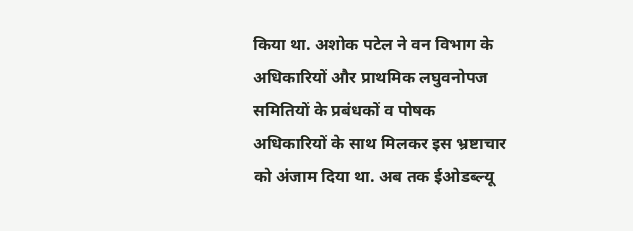किया था. अशोक पटेल ने वन विभाग के अधिकारियों और प्राथमिक लघुवनोपज समितियों के प्रबंधकों व पोषक अधिकारियों के साथ मिलकर इस भ्रष्टाचार को अंजाम दिया था. अब तक ईओडब्ल्यू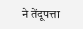ने तेंदूपत्ता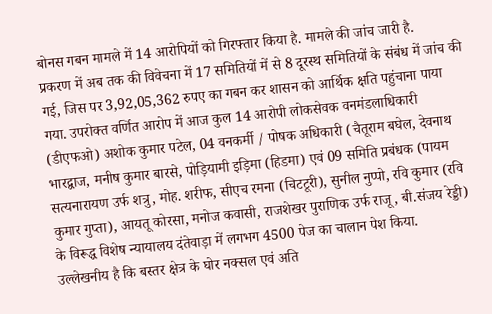बोनस गबन मामले में 14 आरोपियों को गिरफ्तार किया है. मामले की जांच जारी है.
प्रकरण में अब तक की विवेचना में 17 समितियों में से 8 दूरस्थ समितियों के संबंध में जांच की गई, जिस पर 3,92,05,362 रुपए का गबन कर शासन को आर्थिक क्षति पहुंचाना पाया गया. उपरोक्त वर्णित आरोप में आज कुल 14 आरोपी लोकसेवक वनमंडलाधिकारी (डीएफओ) अशोक कुमार पटेल, 04 वनकर्मी / पोषक अधिकारी (चैतूराम बघेल, देवनाथ भारद्वाज, मनीष कुमार बारसे, पोड़ियामी इड़िमा (हिडमा) एवं 09 समिति प्रबंधक (पायम सत्यनारायण उर्फ शत्रु, मोह. शरीफ, सीएच रमना (चिटटूरी), सुनील नुप्पो, रवि कुमार (रवि कुमार गुप्ता), आयतू कोरसा, मनोज कवासी, राजशेखर पुराणिक उर्फ राजू, बी.संजय रेड्डी) के विरूद्ध विशेष न्यायालय दंतेवाड़ा में लगभग 4500 पेज का चालान पेश किया.
उल्लेखनीय है कि बस्तर क्षेत्र के घोर नक्सल एवं अति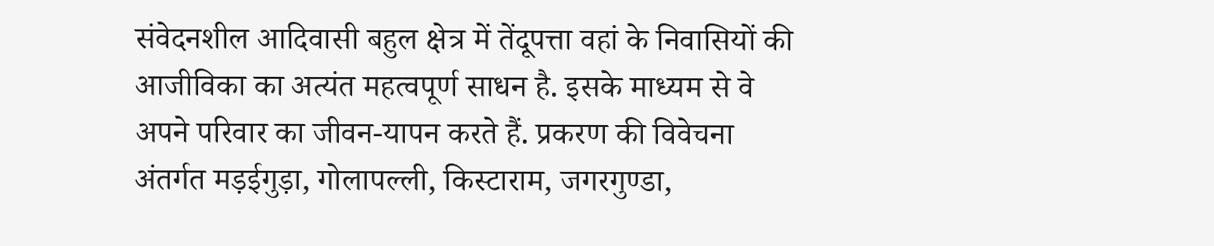संवेदनशील आदिवासी बहुल क्षेत्र में तेंदूपत्ता वहां के निवासियों की आजीविका का अत्यंत महत्वपूर्ण साधन है. इसके माध्यम से वे अपने परिवार का जीवन-यापन करते हैं. प्रकरण की विवेचना अंतर्गत मड़ईगुड़ा, गोलापल्ली, किस्टाराम, जगरगुण्डा,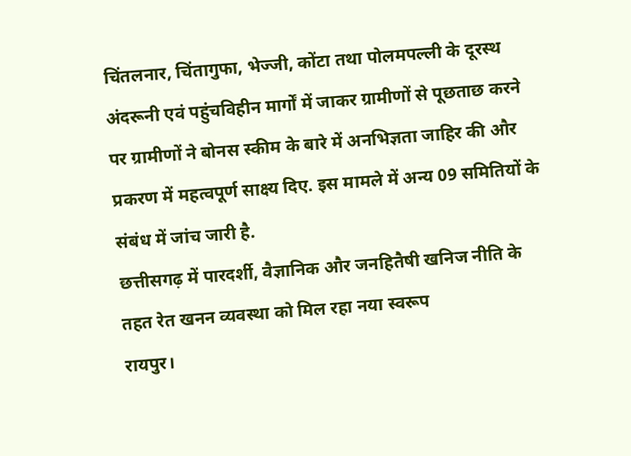चिंतलनार, चिंतागुफा, भेज्जी, कोंटा तथा पोलमपल्ली के दूरस्थ अंदरूनी एवं पहुंचविहीन मार्गों में जाकर ग्रामीणों से पूछताछ करने पर ग्रामीणों ने बोनस स्कीम के बारे में अनभिज्ञता जाहिर की और प्रकरण में महत्वपूर्ण साक्ष्य दिए. इस मामले में अन्य 09 समितियों के संबंध में जांच जारी है.
छत्तीसगढ़ में पारदर्शी, वैज्ञानिक और जनहितैषी खनिज नीति के तहत रेत खनन व्यवस्था को मिल रहा नया स्वरूप
रायपुर।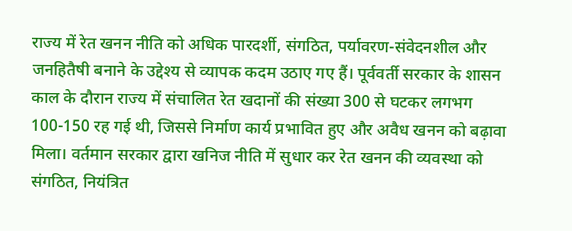राज्य में रेत खनन नीति को अधिक पारदर्शी, संगठित, पर्यावरण-संवेदनशील और जनहितैषी बनाने के उद्देश्य से व्यापक कदम उठाए गए हैं। पूर्ववर्ती सरकार के शासन काल के दौरान राज्य में संचालित रेत खदानों की संख्या 300 से घटकर लगभग 100-150 रह गई थी, जिससे निर्माण कार्य प्रभावित हुए और अवैध खनन को बढ़ावा मिला। वर्तमान सरकार द्वारा खनिज नीति में सुधार कर रेत खनन की व्यवस्था को संगठित, नियंत्रित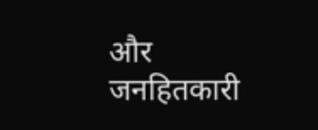और जनहितकारी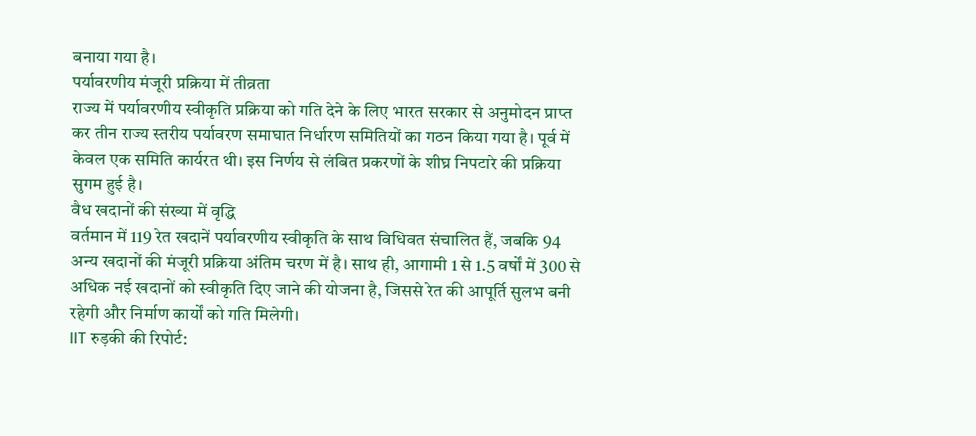बनाया गया है।
पर्यावरणीय मंजूरी प्रक्रिया में तीव्रता
राज्य में पर्यावरणीय स्वीकृति प्रक्रिया को गति देने के लिए भारत सरकार से अनुमोदन प्राप्त कर तीन राज्य स्तरीय पर्यावरण समाघात निर्धारण समितियों का गठन किया गया है। पूर्व में केवल एक समिति कार्यरत थी। इस निर्णय से लंबित प्रकरणों के शीघ्र निपटारे की प्रक्रिया सुगम हुई है।
वैध खदानों की संख्या में वृद्धि
वर्तमान में 119 रेत खदानें पर्यावरणीय स्वीकृति के साथ विधिवत संचालित हैं, जबकि 94 अन्य खदानों की मंजूरी प्रक्रिया अंतिम चरण में है। साथ ही, आगामी 1 से 1.5 वर्षों में 300 से अधिक नई खदानों को स्वीकृति दिए जाने की योजना है, जिससे रेत की आपूर्ति सुलभ बनी रहेगी और निर्माण कार्यों को गति मिलेगी।
IIT रुड़की की रिपोर्ट: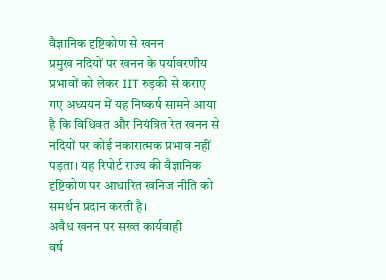वैज्ञानिक दृष्टिकोण से खनन
प्रमुख नदियों पर खनन के पर्यावरणीय प्रभावों को लेकर IIT रुड़की से कराए गए अध्ययन में यह निष्कर्ष सामने आया है कि विधिवत और नियंत्रित रेत खनन से नदियों पर कोई नकारात्मक प्रभाव नहीं पड़ता। यह रिपोर्ट राज्य की वैज्ञानिक दृष्टिकोण पर आधारित खनिज नीति को समर्थन प्रदान करती है।
अवैध खनन पर सख्त कार्यवाही
वर्ष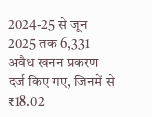2024-25 से जून 2025 तक 6,331 अवैध खनन प्रकरण दर्ज किए गए, जिनमें से ₹18.02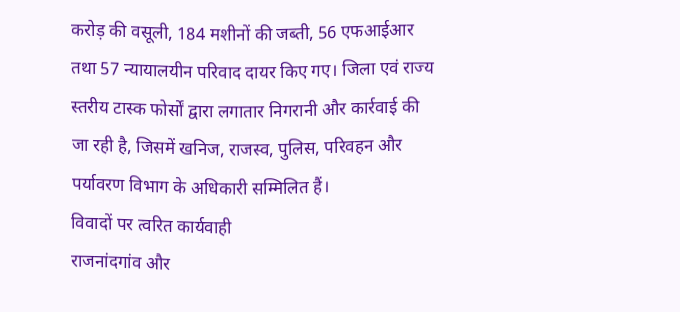करोड़ की वसूली, 184 मशीनों की जब्ती, 56 एफआईआर तथा 57 न्यायालयीन परिवाद दायर किए गए। जिला एवं राज्य स्तरीय टास्क फोर्सों द्वारा लगातार निगरानी और कार्रवाई की जा रही है, जिसमें खनिज, राजस्व, पुलिस, परिवहन और पर्यावरण विभाग के अधिकारी सम्मिलित हैं।
विवादों पर त्वरित कार्यवाही
राजनांदगांव और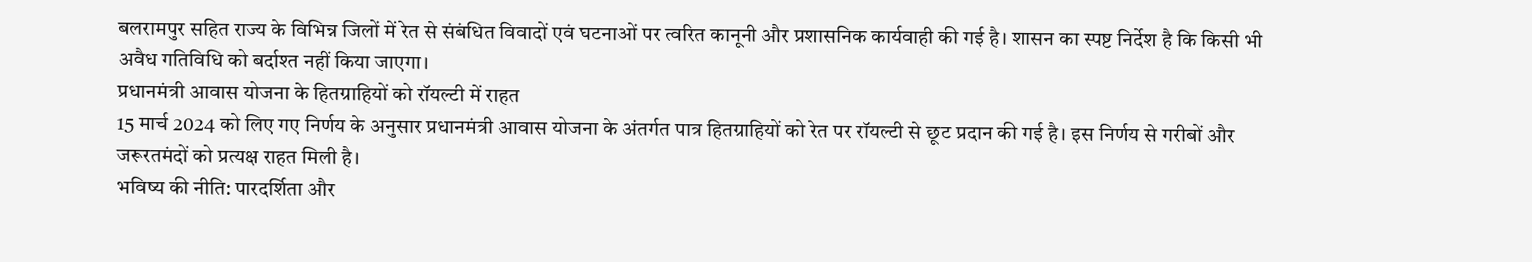बलरामपुर सहित राज्य के विभिन्न जिलों में रेत से संबंधित विवादों एवं घटनाओं पर त्वरित कानूनी और प्रशासनिक कार्यवाही की गई है। शासन का स्पष्ट निर्देश है कि किसी भी अवैध गतिविधि को बर्दाश्त नहीं किया जाएगा।
प्रधानमंत्री आवास योजना के हितग्राहियों को रॉयल्टी में राहत
15 मार्च 2024 को लिए गए निर्णय के अनुसार प्रधानमंत्री आवास योजना के अंतर्गत पात्र हितग्राहियों को रेत पर रॉयल्टी से छूट प्रदान की गई है। इस निर्णय से गरीबों और जरूरतमंदों को प्रत्यक्ष राहत मिली है।
भविष्य की नीति: पारदर्शिता और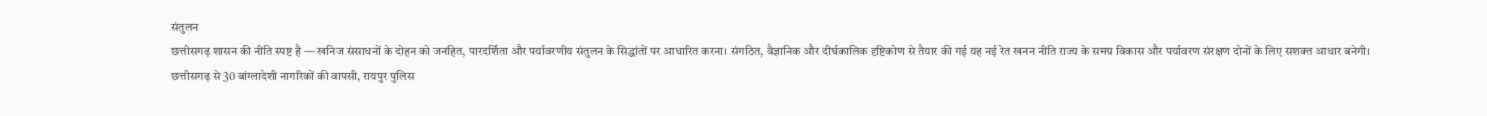संतुलन
छत्तीसगढ़ शासन की नीति स्पष्ट है — खनिज संसाधनों के दोहन को जनहित, पारदर्शिता और पर्यावरणीय संतुलन के सिद्धांतों पर आधारित करना। संगठित, वैज्ञानिक और दीर्घकालिक दृष्टिकोण से तैयार की गई यह नई रेत खनन नीति राज्य के समग्र विकास और पर्यावरण संरक्षण दोनों के लिए सशक्त आधार बनेगी।
छत्तीसगढ़ से 30 बांग्लादेशी नागरिकों की वापसी, रायपुर पुलिस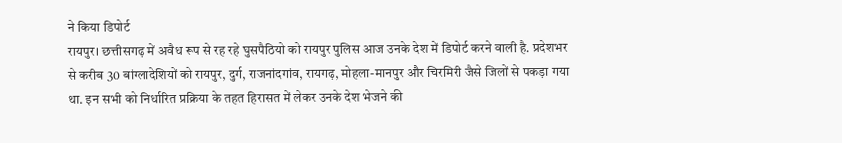ने किया डिपोर्ट
रायपुर। छत्तीसगढ़ में अवैध रूप से रह रहे घुसपैठियो को रायपुर पुलिस आज उनके देश में डिपोर्ट करने वाली है. प्रदेशभर से करीब 30 बांग्लादेशियों को रायपुर, दुर्ग, राजनांदगांव, रायगढ़, मोहला-मानपुर और चिरमिरी जैसे जिलों से पकड़ा गया था. इन सभी को निर्धारित प्रक्रिया के तहत हिरासत में लेकर उनके देश भेजने की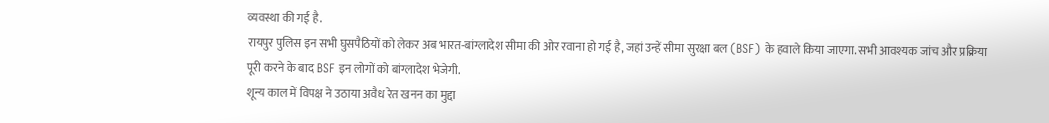व्यवस्था की गई है.
रायपुर पुलिस इन सभी घुसपैठियों को लेकर अब भारत-बांग्लादेश सीमा की ओर रवाना हो गई है, जहां उन्हें सीमा सुरक्षा बल (BSF) के हवाले किया जाएगा. सभी आवश्यक जांच और प्रक्रिया पूरी करने के बाद BSF इन लोगों को बांग्लादेश भेजेगी.
शून्य काल में विपक्ष ने उठाया अवैध रेत खनन का मुद्दा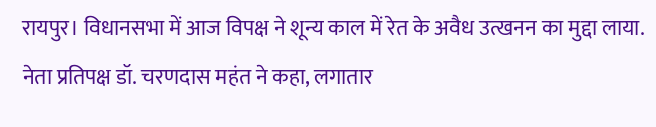रायपुर। विधानसभा में आज विपक्ष ने शून्य काल में रेत के अवैध उत्खनन का मुद्दा लाया. नेता प्रतिपक्ष डॉ. चरणदास महंत ने कहा, लगातार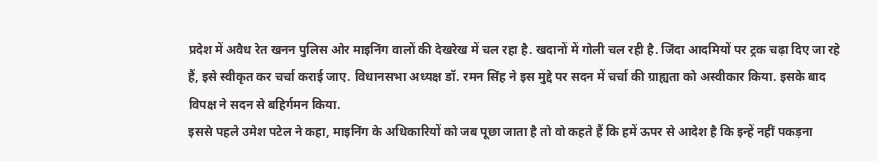प्रदेश में अवैध रेत खनन पुलिस ओर माइनिंग वालों की देखरेख में चल रहा है. खदानों में गोली चल रही है. जिंदा आदमियों पर ट्रक चढ़ा दिए जा रहे हैं, इसे स्वीकृत कर चर्चा कराई जाए. विधानसभा अध्यक्ष डॉ. रमन सिंह ने इस मुद्दे पर सदन में चर्चा की ग्राह्यता को अस्वीकार किया. इसके बाद विपक्ष ने सदन से बहिर्गमन किया.
इससे पहले उमेश पटेल ने कहा, माइनिंग के अधिकारियों को जब पूछा जाता है तो वो कहते हैं कि हमें ऊपर से आदेश है कि इन्हें नहीं पकड़ना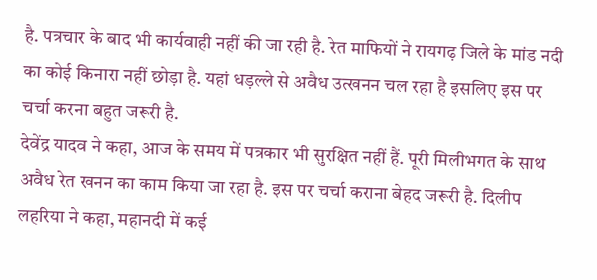है. पत्रचार के बाद भी कार्यवाही नहीं की जा रही है. रेत माफियों ने रायगढ़ जिले के मांड नदी का कोई किनारा नहीं छोड़ा है. यहां धड़ल्ले से अवैध उत्खनन चल रहा है इसलिए इस पर चर्चा करना बहुत जरूरी है.
देवेंद्र यादव ने कहा, आज के समय में पत्रकार भी सुरक्षित नहीं हैं. पूरी मिलीभगत के साथ अवैध रेत खनन का काम किया जा रहा है. इस पर चर्चा कराना बेहद जरूरी है. दिलीप लहरिया ने कहा, महानदी में कई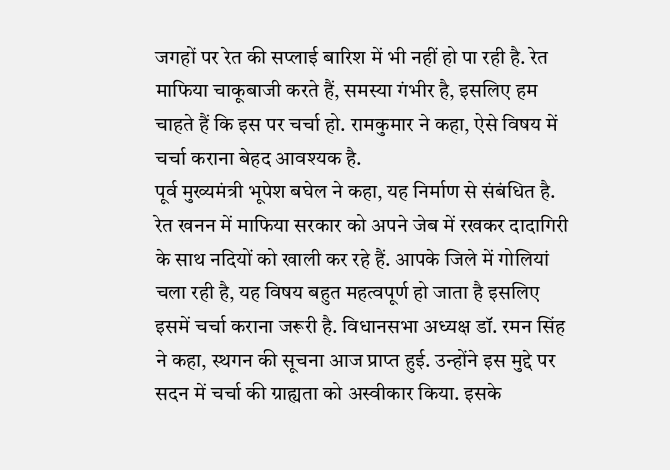जगहों पर रेत की सप्लाई बारिश में भी नहीं हो पा रही है. रेत माफिया चाकूबाजी करते हैं, समस्या गंभीर है, इसलिए हम चाहते हैं कि इस पर चर्चा हो. रामकुमार ने कहा, ऐसे विषय में चर्चा कराना बेहद आवश्यक है.
पूर्व मुख्यमंत्री भूपेश बघेल ने कहा, यह निर्माण से संबंधित है. रेत खनन में माफिया सरकार को अपने जेब में रखकर दादागिरी के साथ नदियों को खाली कर रहे हैं. आपके जिले में गोलियां चला रही है, यह विषय बहुत महत्वपूर्ण हो जाता है इसलिए इसमें चर्चा कराना जरूरी है. विधानसभा अध्यक्ष डॉ. रमन सिंह ने कहा, स्थगन की सूचना आज प्राप्त हुई. उन्होंने इस मुद्दे पर सदन में चर्चा की ग्राह्यता को अस्वीकार किया. इसके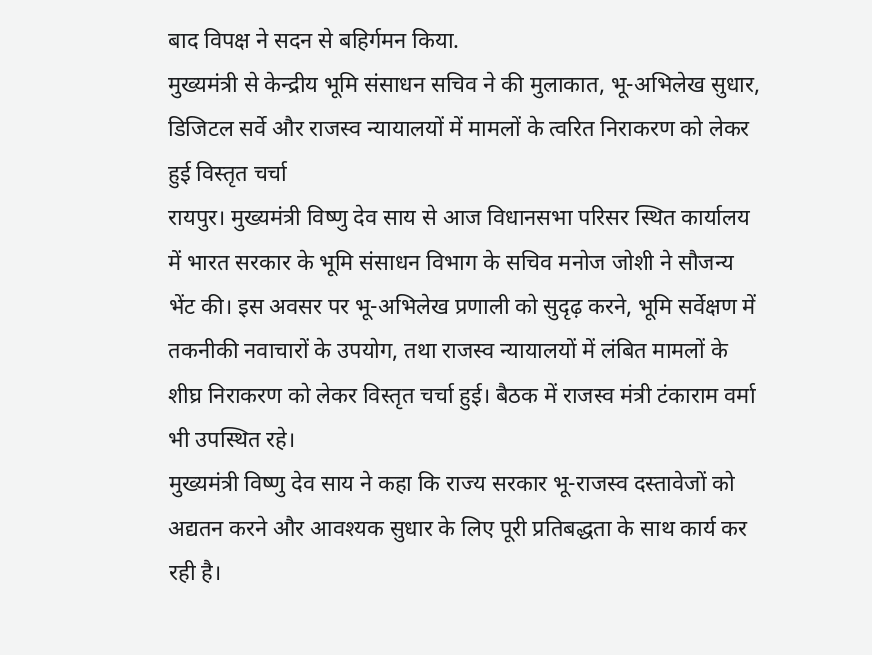बाद विपक्ष ने सदन से बहिर्गमन किया.
मुख्यमंत्री से केन्द्रीय भूमि संसाधन सचिव ने की मुलाकात, भू-अभिलेख सुधार, डिजिटल सर्वे और राजस्व न्यायालयों में मामलों के त्वरित निराकरण को लेकर हुई विस्तृत चर्चा
रायपुर। मुख्यमंत्री विष्णु देव साय से आज विधानसभा परिसर स्थित कार्यालय में भारत सरकार के भूमि संसाधन विभाग के सचिव मनोज जोशी ने सौजन्य भेंट की। इस अवसर पर भू-अभिलेख प्रणाली को सुदृढ़ करने, भूमि सर्वेक्षण में तकनीकी नवाचारों के उपयोग, तथा राजस्व न्यायालयों में लंबित मामलों के शीघ्र निराकरण को लेकर विस्तृत चर्चा हुई। बैठक में राजस्व मंत्री टंकाराम वर्मा भी उपस्थित रहे।
मुख्यमंत्री विष्णु देव साय ने कहा कि राज्य सरकार भू-राजस्व दस्तावेजों को अद्यतन करने और आवश्यक सुधार के लिए पूरी प्रतिबद्धता के साथ कार्य कर रही है।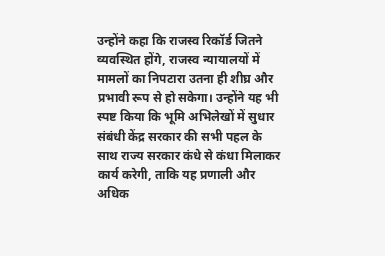उन्होंने कहा कि राजस्व रिकॉर्ड जितने व्यवस्थित होंगे, राजस्व न्यायालयों में मामलों का निपटारा उतना ही शीघ्र और प्रभावी रूप से हो सकेगा। उन्होंने यह भी स्पष्ट किया कि भूमि अभिलेखों में सुधार संबंधी केंद्र सरकार की सभी पहल के साथ राज्य सरकार कंधे से कंधा मिलाकर कार्य करेगी, ताकि यह प्रणाली और अधिक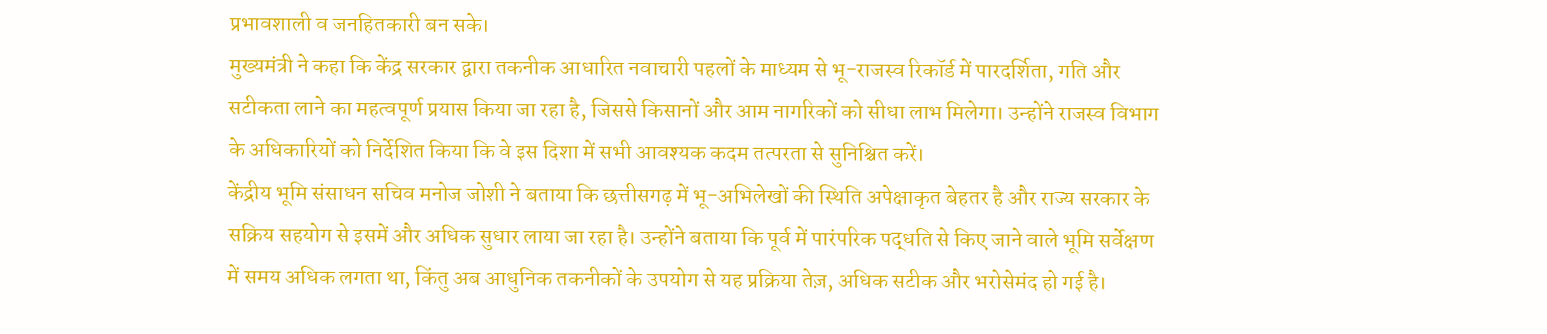प्रभावशाली व जनहितकारी बन सके।
मुख्यमंत्री ने कहा कि केंद्र सरकार द्वारा तकनीक आधारित नवाचारी पहलों के माध्यम से भू-राजस्व रिकॉर्ड में पारदर्शिता, गति और सटीकता लाने का महत्वपूर्ण प्रयास किया जा रहा है, जिससे किसानों और आम नागरिकों को सीधा लाभ मिलेगा। उन्होंने राजस्व विभाग के अधिकारियों को निर्देशित किया कि वे इस दिशा में सभी आवश्यक कदम तत्परता से सुनिश्चित करें।
केंद्रीय भूमि संसाधन सचिव मनोज जोशी ने बताया कि छत्तीसगढ़ में भू-अभिलेखों की स्थिति अपेक्षाकृत बेहतर है और राज्य सरकार के सक्रिय सहयोग से इसमें और अधिक सुधार लाया जा रहा है। उन्होंने बताया कि पूर्व में पारंपरिक पद्धति से किए जाने वाले भूमि सर्वेक्षण में समय अधिक लगता था, किंतु अब आधुनिक तकनीकों के उपयोग से यह प्रक्रिया तेज़, अधिक सटीक और भरोसेमंद हो गई है।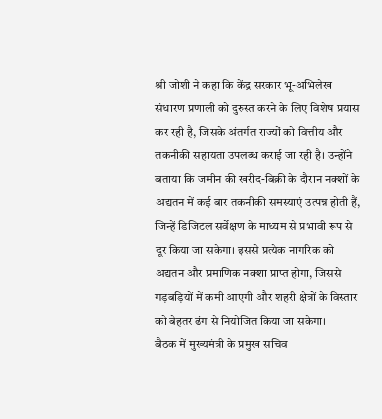श्री जोशी ने कहा कि केंद्र सरकार भू-अभिलेख संधारण प्रणाली को दुरुस्त करने के लिए विशेष प्रयास कर रही है, जिसके अंतर्गत राज्यों को वित्तीय और तकनीकी सहायता उपलब्ध कराई जा रही है। उन्होंने बताया कि जमीन की खरीद-बिक्री के दौरान नक्शों के अद्यतन में कई बार तकनीकी समस्याएं उत्पन्न होती हैं, जिन्हें डिजिटल सर्वेक्षण के माध्यम से प्रभावी रूप से दूर किया जा सकेगा। इससे प्रत्येक नागरिक को अद्यतन और प्रमाणिक नक्शा प्राप्त होगा, जिससे गड़बड़ियों में कमी आएगी और शहरी क्षेत्रों के विस्तार को बेहतर ढंग से नियोजित किया जा सकेगा।
बैठक में मुख्यमंत्री के प्रमुख सचिव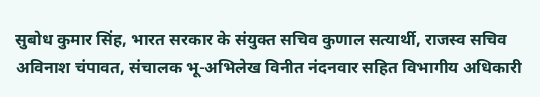सुबोध कुमार सिंह, भारत सरकार के संयुक्त सचिव कुणाल सत्यार्थी, राजस्व सचिव अविनाश चंपावत, संचालक भू-अभिलेख विनीत नंदनवार सहित विभागीय अधिकारी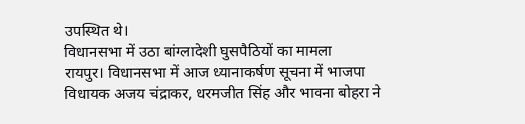उपस्थित थे।
विधानसभा में उठा बांग्लादेशी घुसपैठियों का मामला
रायपुर। विधानसभा में आज ध्यानाकर्षण सूचना में भाजपा विधायक अजय चंद्राकर, धरमजीत सिंह और भावना बोहरा ने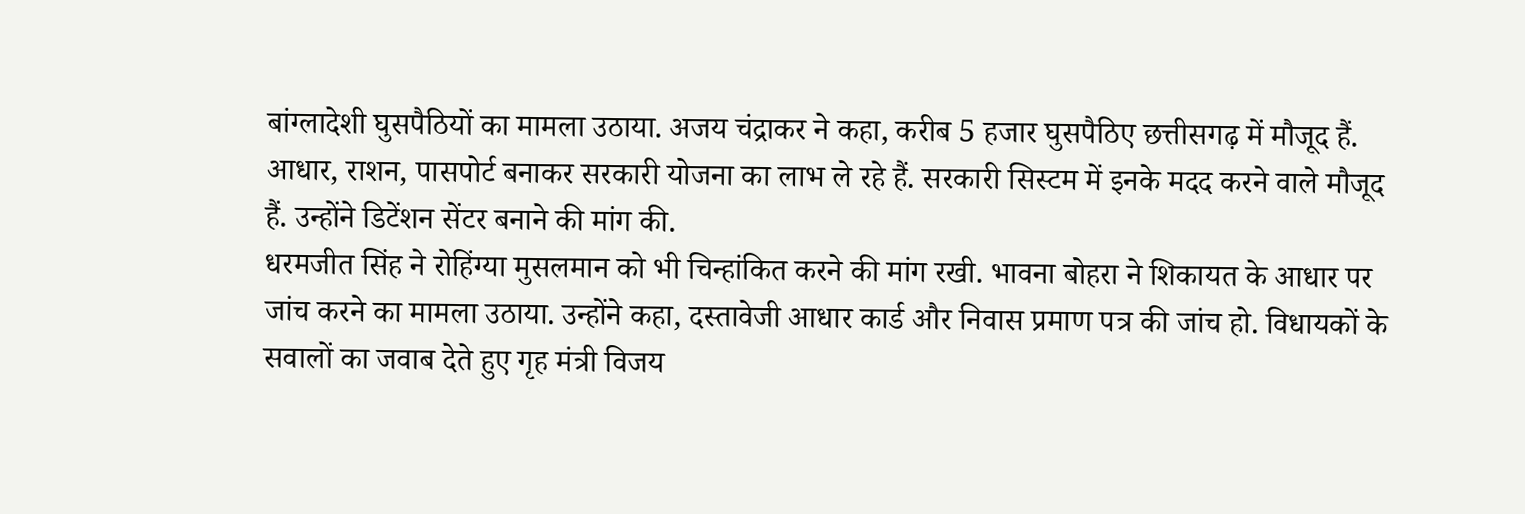बांग्लादेशी घुसपैठियों का मामला उठाया. अजय चंद्राकर ने कहा, करीब 5 हजार घुसपैठिए छत्तीसगढ़ में मौजूद हैं. आधार, राशन, पासपोर्ट बनाकर सरकारी योजना का लाभ ले रहे हैं. सरकारी सिस्टम में इनके मदद करने वाले मौजूद हैं. उन्होंने डिटेंशन सेंटर बनाने की मांग की.
धरमजीत सिंह ने रोहिंग्या मुसलमान को भी चिन्हांकित करने की मांग रखी. भावना बोहरा ने शिकायत के आधार पर जांच करने का मामला उठाया. उन्होंने कहा, दस्तावेजी आधार कार्ड और निवास प्रमाण पत्र की जांच हो. विधायकों के सवालों का जवाब देते हुए गृह मंत्री विजय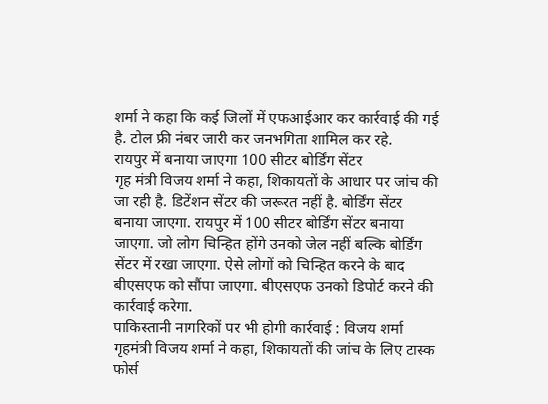शर्मा ने कहा कि कई जिलों में एफआईआर कर कार्रवाई की गई है. टोल फ्री नंबर जारी कर जनभगिता शामिल कर रहे.
रायपुर में बनाया जाएगा 100 सीटर बोर्डिंग सेंटर
गृह मंत्री विजय शर्मा ने कहा, शिकायतों के आधार पर जांच की जा रही है. डिटेंशन सेंटर की जरूरत नहीं है. बोर्डिंग सेंटर बनाया जाएगा. रायपुर में 100 सीटर बोर्डिंग सेंटर बनाया जाएगा. जो लोग चिन्हित होंगे उनको जेल नहीं बल्कि बोर्डिंग सेंटर में रखा जाएगा. ऐसे लोगों को चिन्हित करने के बाद बीएसएफ को सौंपा जाएगा. बीएसएफ उनको डिपोर्ट करने की कार्रवाई करेगा.
पाकिस्तानी नागरिकों पर भी होगी कार्रवाई : विजय शर्मा
गृहमंत्री विजय शर्मा ने कहा, शिकायतों की जांच के लिए टास्क फोर्स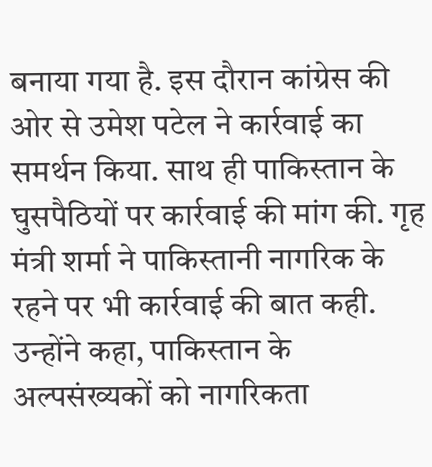बनाया गया है. इस दौरान कांग्रेस की ओर से उमेश पटेल ने कार्रवाई का समर्थन किया. साथ ही पाकिस्तान के घुसपैठियों पर कार्रवाई की मांग की. गृह मंत्री शर्मा ने पाकिस्तानी नागरिक के रहने पर भी कार्रवाई की बात कही. उन्होंने कहा, पाकिस्तान के अल्पसंख्यकों को नागरिकता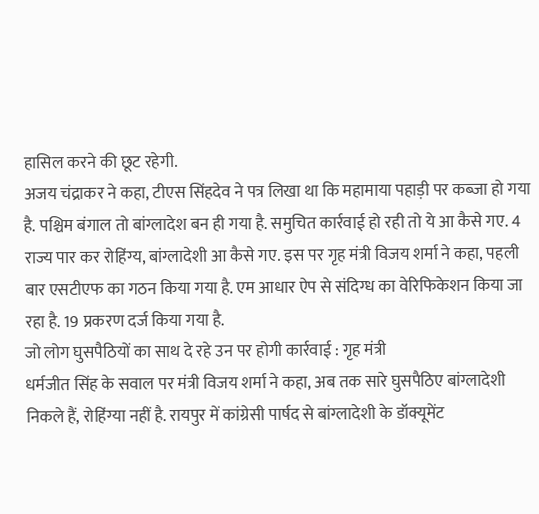हासिल करने की छूट रहेगी.
अजय चंद्राकर ने कहा, टीएस सिंहदेव ने पत्र लिखा था कि महामाया पहाड़ी पर कब्जा हो गया है. पश्चिम बंगाल तो बांग्लादेश बन ही गया है. समुचित कार्रवाई हो रही तो ये आ कैसे गए. 4 राज्य पार कर रोहिंग्य, बांग्लादेशी आ कैसे गए. इस पर गृह मंत्री विजय शर्मा ने कहा, पहली बार एसटीएफ का गठन किया गया है. एम आधार ऐप से संदिग्ध का वेरिफिकेशन किया जा रहा है. 19 प्रकरण दर्ज किया गया है.
जो लोग घुसपैठियों का साथ दे रहे उन पर होगी कार्रवाई : गृह मंत्री
धर्मजीत सिंह के सवाल पर मंत्री विजय शर्मा ने कहा, अब तक सारे घुसपैठिए बांग्लादेशी निकले हैं, रोहिंग्या नहीं है. रायपुर में कांग्रेसी पार्षद से बांग्लादेशी के डॉक्यूमेंट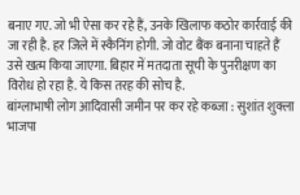बनाए गए. जो भी ऐसा कर रहे हैं, उनके खिलाफ कठोर कार्रवाई की जा रही है. हर जिले में स्कैनिंग होगी. जो वोट बैंक बनाना चाहते हैं उसे खत्म किया जाएगा. बिहार में मतदाता सूची के पुनरीक्षण का विरोध हो रहा है. ये किस तरह की सोच है.
बांग्लाभाषी लोग आदिवासी जमीन पर कर रहे कब्जा : सुशांत शुक्ला
भाजपा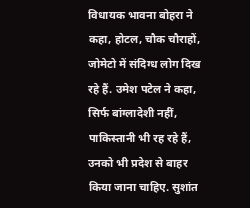विधायक भावना बोहरा ने कहा, होटल, चौक चौराहों, जोमेटो में संदिग्ध लोग दिख रहे हैं. उमेश पटेल ने कहा, सिर्फ बांग्लादेशी नहीं, पाकिस्तानी भी रह रहे हैं, उनको भी प्रदेश से बाहर किया जाना चाहिए. सुशांत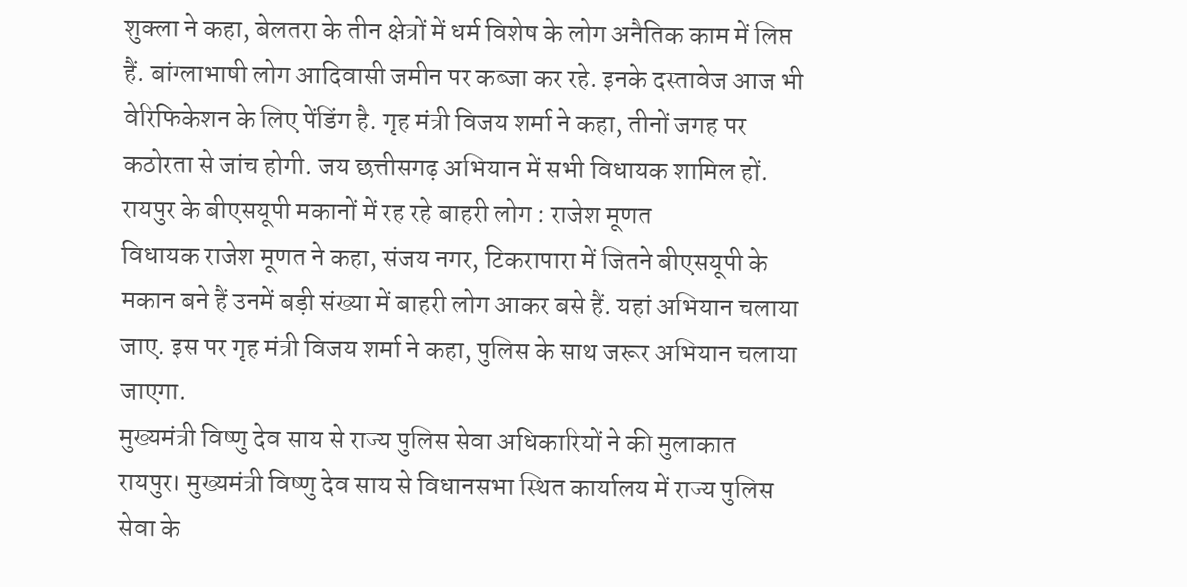शुक्ला ने कहा, बेलतरा के तीन क्षेत्रों में धर्म विशेष के लोग अनैतिक काम में लिप्त हैं. बांग्लाभाषी लोग आदिवासी जमीन पर कब्जा कर रहे. इनके दस्तावेज आज भी वेरिफिकेशन के लिए पेंडिंग है. गृह मंत्री विजय शर्मा ने कहा, तीनों जगह पर कठोरता से जांच होगी. जय छत्तीसगढ़ अभियान में सभी विधायक शामिल हों.
रायपुर के बीएसयूपी मकानों में रह रहे बाहरी लोग : राजेश मूणत
विधायक राजेश मूणत ने कहा, संजय नगर, टिकरापारा में जितने बीएसयूपी के मकान बने हैं उनमें बड़ी संख्या में बाहरी लोग आकर बसे हैं. यहां अभियान चलाया जाए. इस पर गृह मंत्री विजय शर्मा ने कहा, पुलिस के साथ जरूर अभियान चलाया जाएगा.
मुख्यमंत्री विष्णु देव साय से राज्य पुलिस सेवा अधिकारियों ने की मुलाकात
रायपुर। मुख्यमंत्री विष्णु देव साय से विधानसभा स्थित कार्यालय में राज्य पुलिस सेवा के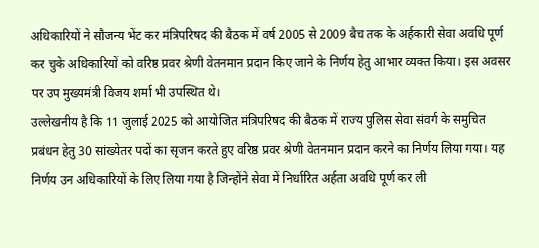अधिकारियों ने सौजन्य भेंट कर मंत्रिपरिषद की बैठक में वर्ष 2005 से 2009 बैच तक के अर्हकारी सेवा अवधि पूर्ण कर चुके अधिकारियों को वरिष्ठ प्रवर श्रेणी वेतनमान प्रदान किए जाने के निर्णय हेतु आभार व्यक्त किया। इस अवसर पर उप मुख्यमंत्री विजय शर्मा भी उपस्थित थे।
उल्लेखनीय है कि 11 जुलाई 2025 को आयोजित मंत्रिपरिषद की बैठक में राज्य पुलिस सेवा संवर्ग के समुचित प्रबंधन हेतु 30 सांख्येतर पदों का सृजन करते हुए वरिष्ठ प्रवर श्रेणी वेतनमान प्रदान करने का निर्णय लिया गया। यह निर्णय उन अधिकारियों के लिए लिया गया है जिन्होंने सेवा में निर्धारित अर्हता अवधि पूर्ण कर ली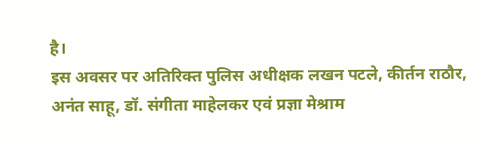है।
इस अवसर पर अतिरिक्त पुलिस अधीक्षक लखन पटले, कीर्तन राठौर, अनंत साहू, डॉ. संगीता माहेलकर एवं प्रज्ञा मेश्राम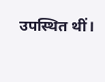उपस्थित थीं।